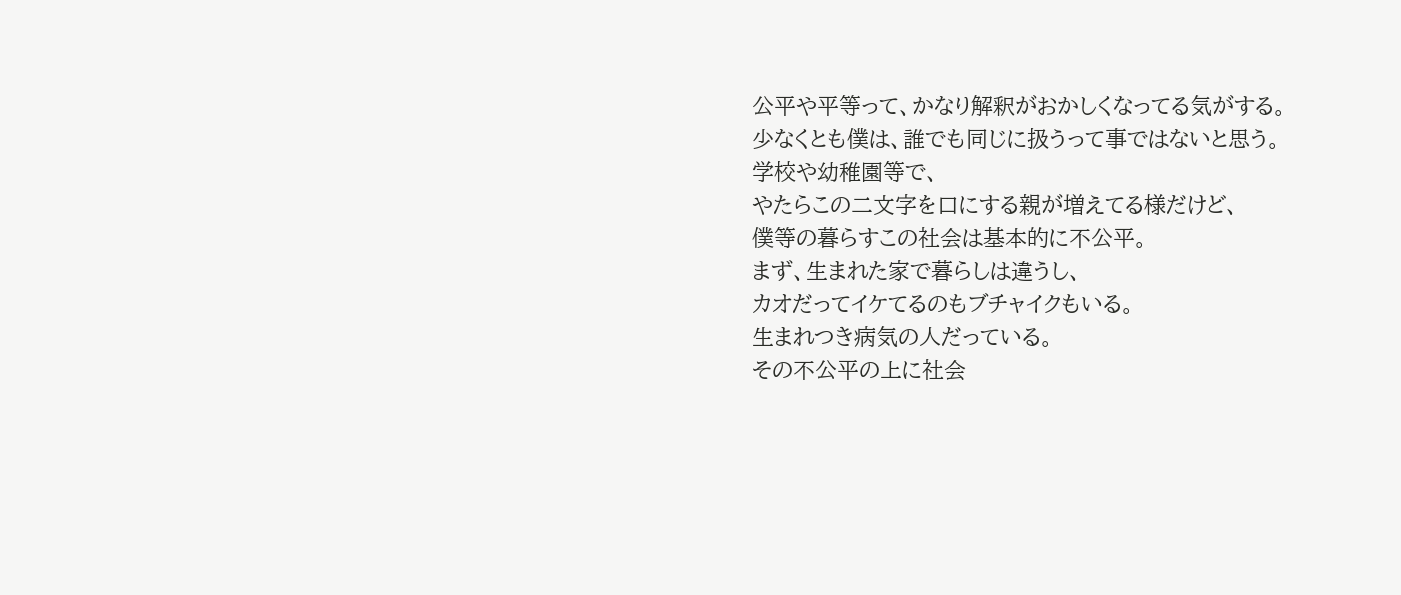公平や平等って、かなり解釈がおかしくなってる気がする。
少なくとも僕は、誰でも同じに扱うって事ではないと思う。
学校や幼稚園等で、
やたらこの二文字を口にする親が増えてる様だけど、
僕等の暮らすこの社会は基本的に不公平。
まず、生まれた家で暮らしは違うし、
カオだってイケてるのもブチャイクもいる。
生まれつき病気の人だっている。
その不公平の上に社会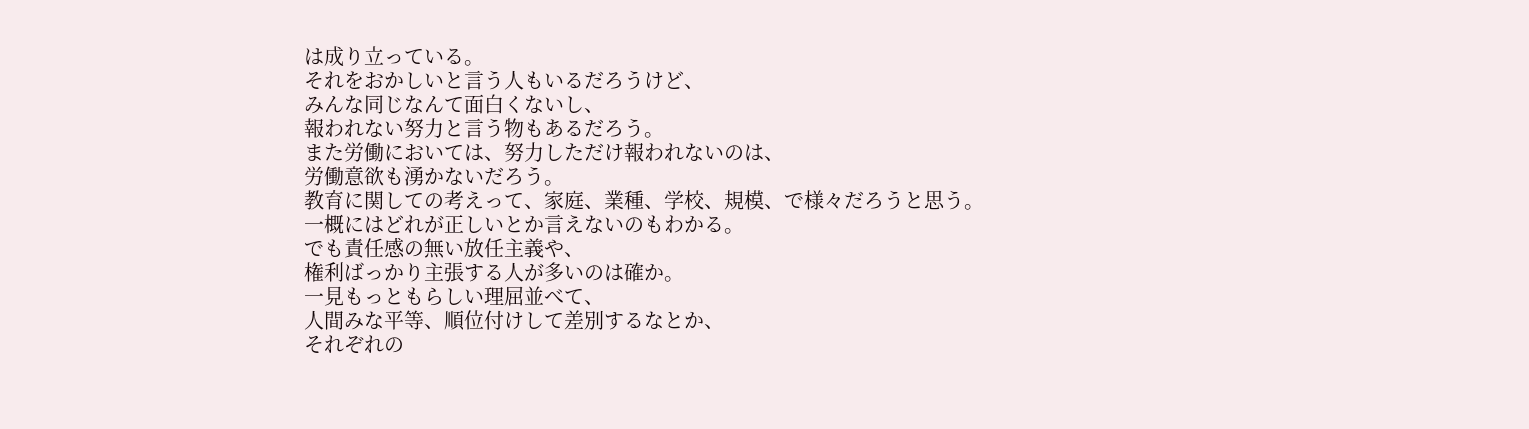は成り立っている。
それをおかしいと言う人もいるだろうけど、
みんな同じなんて面白くないし、
報われない努力と言う物もあるだろう。
また労働においては、努力しただけ報われないのは、
労働意欲も湧かないだろう。
教育に関しての考えって、家庭、業種、学校、規模、で様々だろうと思う。
一概にはどれが正しいとか言えないのもわかる。
でも責任感の無い放任主義や、
権利ばっかり主張する人が多いのは確か。
一見もっともらしい理屈並べて、
人間みな平等、順位付けして差別するなとか、
それぞれの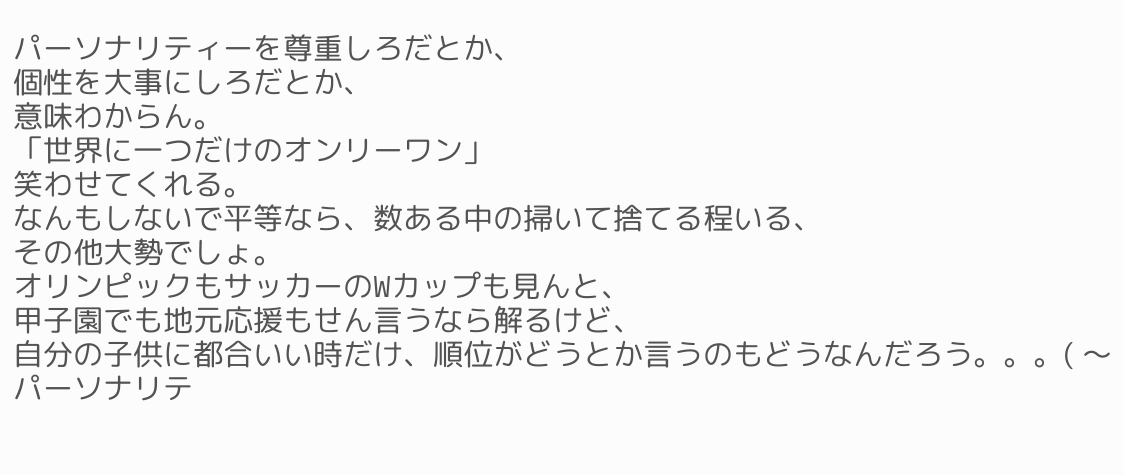パーソナリティーを尊重しろだとか、
個性を大事にしろだとか、
意味わからん。
「世界に一つだけのオンリーワン」
笑わせてくれる。
なんもしないで平等なら、数ある中の掃いて捨てる程いる、
その他大勢でしょ。
オリンピックもサッカーのWカップも見んと、
甲子園でも地元応援もせん言うなら解るけど、
自分の子供に都合いい時だけ、順位がどうとか言うのもどうなんだろう。。。( 〜
パーソナリテ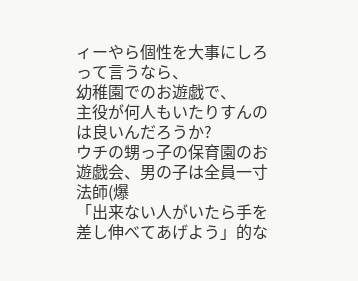ィーやら個性を大事にしろって言うなら、
幼稚園でのお遊戯で、
主役が何人もいたりすんのは良いんだろうか?
ウチの甥っ子の保育園のお遊戯会、男の子は全員一寸法師(爆
「出来ない人がいたら手を差し伸べてあげよう」的な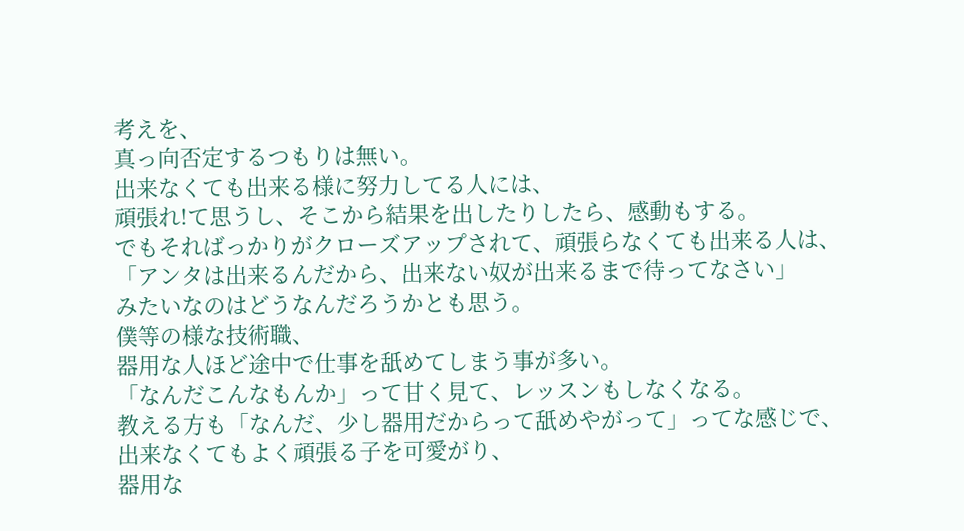考えを、
真っ向否定するつもりは無い。
出来なくても出来る様に努力してる人には、
頑張れ!て思うし、そこから結果を出したりしたら、感動もする。
でもそればっかりがクローズアップされて、頑張らなくても出来る人は、
「アンタは出来るんだから、出来ない奴が出来るまで待ってなさい」
みたいなのはどうなんだろうかとも思う。
僕等の様な技術職、
器用な人ほど途中で仕事を舐めてしまう事が多い。
「なんだこんなもんか」って甘く見て、レッスンもしなくなる。
教える方も「なんだ、少し器用だからって舐めやがって」ってな感じで、
出来なくてもよく頑張る子を可愛がり、
器用な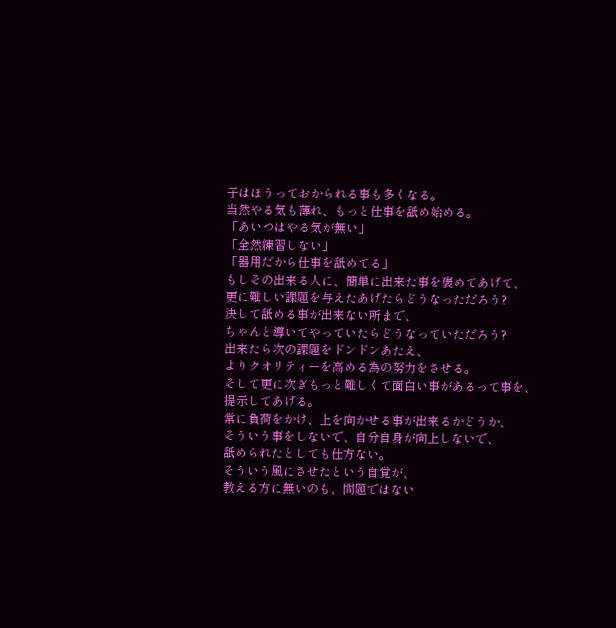子はほうっておかられる事も多くなる。
当然やる気も薄れ、もっと仕事を舐め始める。
「あいつはやる気が無い」
「全然練習しない」
「器用だから仕事を舐めてる」
もしその出来る人に、簡単に出来た事を褒めてあげて、
更に難しい課題を与えたあげたらどうなっただろう?
決して舐める事が出来ない所まで、
ちゃんと導いてやっていたらどうなっていただろう?
出来たら次の課題をドンドンあたえ、
よりクオリティーを高める為の努力をさせる。
そして更に次ぎもっと難しくて面白い事があるって事を、
提示してあげる。
常に負荷をかけ、上を向かせる事が出来るかどうか、
そういう事をしないで、自分自身が向上しないで、
舐められたとしても仕方ない。
そういう風にさせたという自覚が、
教える方に無いのも、問題ではない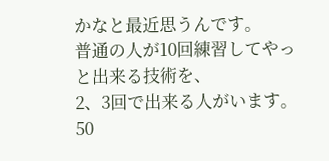かなと最近思うんです。
普通の人が10回練習してやっと出来る技術を、
2、3回で出来る人がいます。
50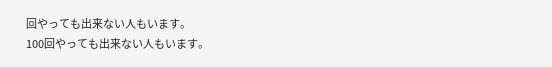回やっても出来ない人もいます。
100回やっても出来ない人もいます。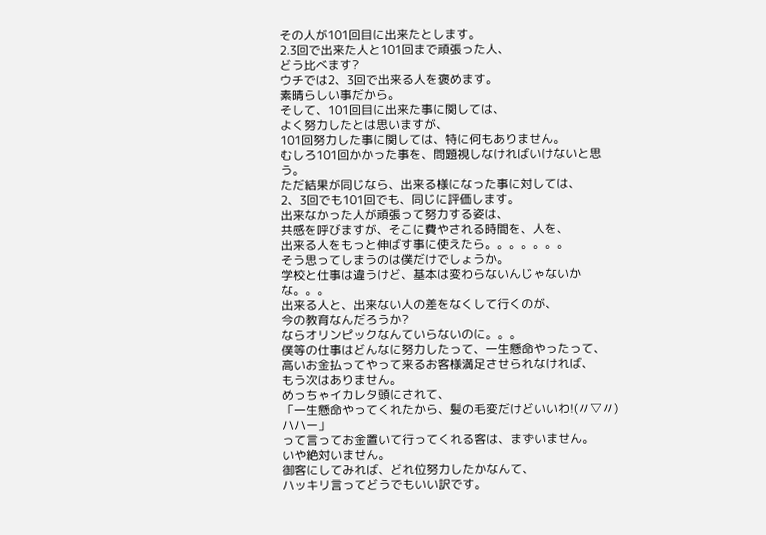その人が101回目に出来たとします。
2.3回で出来た人と101回まで頑張った人、
どう比べます?
ウチでは2、3回で出来る人を褒めます。
素晴らしい事だから。
そして、101回目に出来た事に関しては、
よく努力したとは思いますが、
101回努力した事に関しては、特に何もありません。
むしろ101回かかった事を、問題視しなければいけないと思う。
ただ結果が同じなら、出来る様になった事に対しては、
2、3回でも101回でも、同じに評価します。
出来なかった人が頑張って努力する姿は、
共感を呼びますが、そこに費やされる時間を、人を、
出来る人をもっと伸ばす事に使えたら。。。。。。。
そう思ってしまうのは僕だけでしょうか。
学校と仕事は違うけど、基本は変わらないんじゃないかな。。。
出来る人と、出来ない人の差をなくして行くのが、
今の教育なんだろうか?
ならオリンピックなんていらないのに。。。
僕等の仕事はどんなに努力したって、一生懸命やったって、
高いお金払ってやって来るお客様満足させられなければ、
もう次はありません。
めっちゃイカレタ頭にされて、
「一生懸命やってくれたから、髪の毛変だけどいいわ!(〃▽〃)ハハー」
って言ってお金置いて行ってくれる客は、まずいません。
いや絶対いません。
御客にしてみれば、どれ位努力したかなんて、
ハッキリ言ってどうでもいい訳です。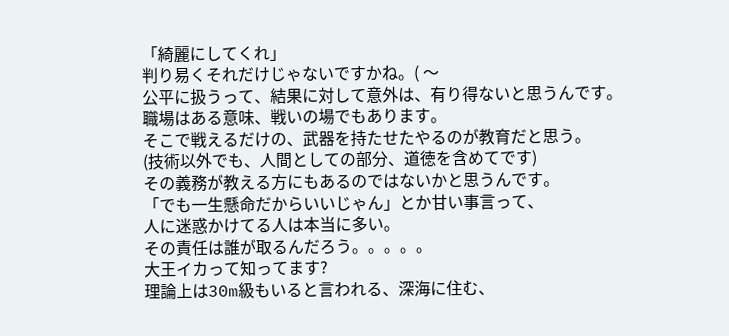「綺麗にしてくれ」
判り易くそれだけじゃないですかね。( 〜
公平に扱うって、結果に対して意外は、有り得ないと思うんです。
職場はある意味、戦いの場でもあります。
そこで戦えるだけの、武器を持たせたやるのが教育だと思う。
(技術以外でも、人間としての部分、道徳を含めてです)
その義務が教える方にもあるのではないかと思うんです。
「でも一生懸命だからいいじゃん」とか甘い事言って、
人に迷惑かけてる人は本当に多い。
その責任は誰が取るんだろう。。。。。
大王イカって知ってます?
理論上は30m級もいると言われる、深海に住む、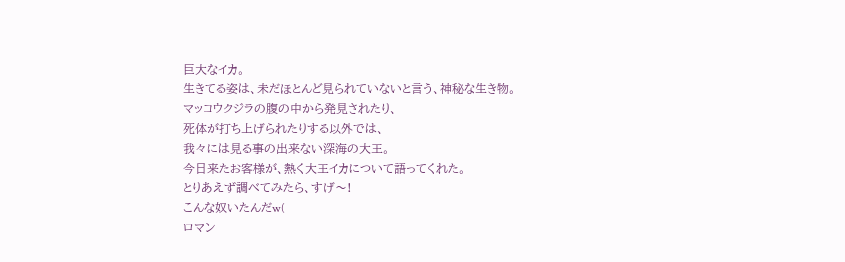巨大なイカ。
生きてる姿は、未だほとんど見られていないと言う、神秘な生き物。
マッコウクジラの腹の中から発見されたり、
死体が打ち上げられたりする以外では、
我々には見る事の出来ない深海の大王。
今日来たお客様が、熱く大王イカについて語ってくれた。
とりあえず調べてみたら、すげ〜!
こんな奴いたんだw(
ロマン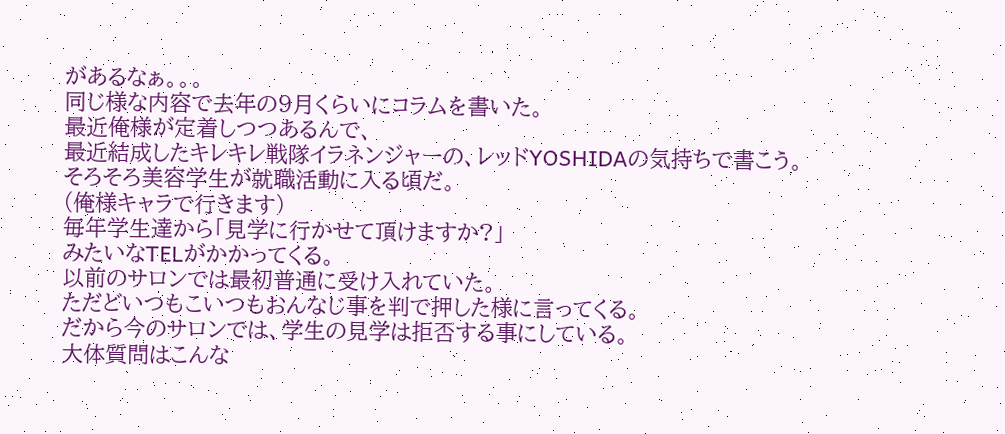があるなぁ。。。
同じ様な内容で去年の9月くらいにコラムを書いた。
最近俺様が定着しつつあるんで、
最近結成したキレキレ戦隊イラネンジャーの、レッドYOSHIDAの気持ちで書こう。
そろそろ美容学生が就職活動に入る頃だ。
(俺様キャラで行きます)
毎年学生達から「見学に行かせて頂けますか?」
みたいなTELがかかってくる。
以前のサロンでは最初普通に受け入れていた。
ただどいつもこいつもおんなじ事を判で押した様に言ってくる。
だから今のサロンでは、学生の見学は拒否する事にしている。
大体質問はこんな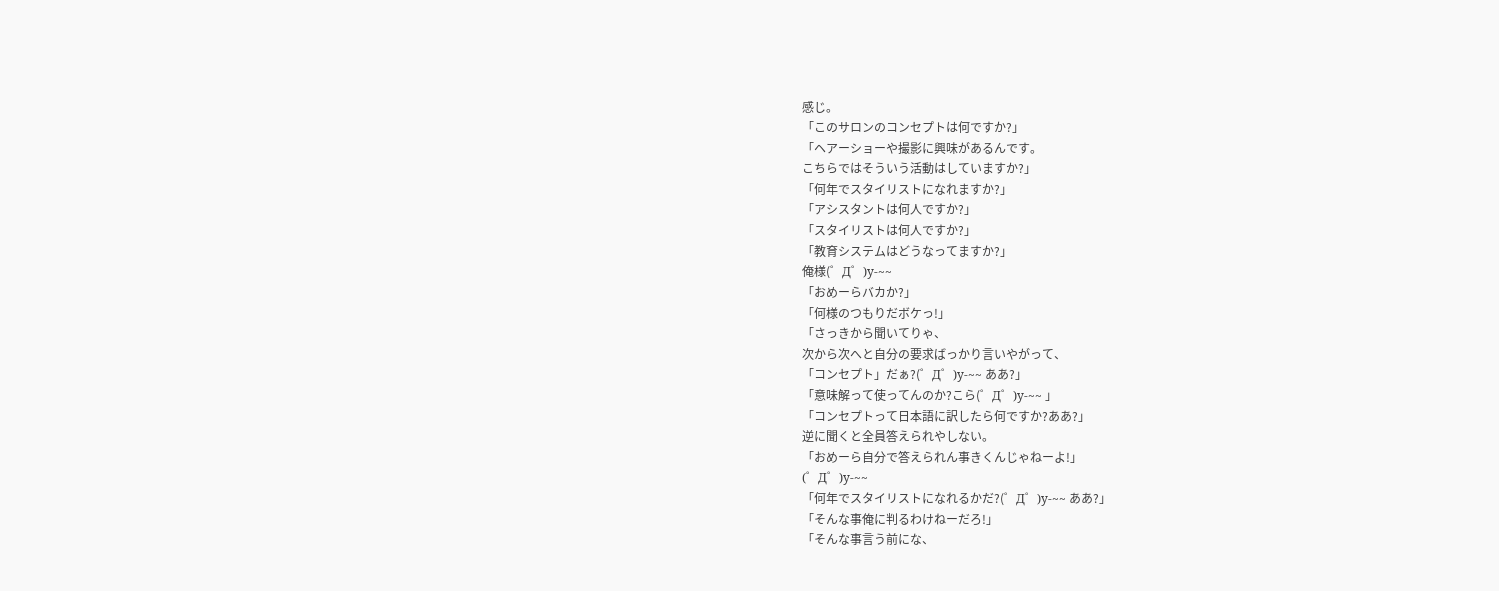感じ。
「このサロンのコンセプトは何ですか?」
「ヘアーショーや撮影に興味があるんです。
こちらではそういう活動はしていますか?」
「何年でスタイリストになれますか?」
「アシスタントは何人ですか?」
「スタイリストは何人ですか?」
「教育システムはどうなってますか?」
俺様(゜Д゜)y-~~
「おめーらバカか?」
「何様のつもりだボケっ!」
「さっきから聞いてりゃ、
次から次へと自分の要求ばっかり言いやがって、
「コンセプト」だぁ?(゜Д゜)y-~~ ああ?」
「意味解って使ってんのか?こら(゜Д゜)y-~~ 」
「コンセプトって日本語に訳したら何ですか?ああ?」
逆に聞くと全員答えられやしない。
「おめーら自分で答えられん事きくんじゃねーよ!」
(゜Д゜)y-~~
「何年でスタイリストになれるかだ?(゜Д゜)y-~~ ああ?」
「そんな事俺に判るわけねーだろ!」
「そんな事言う前にな、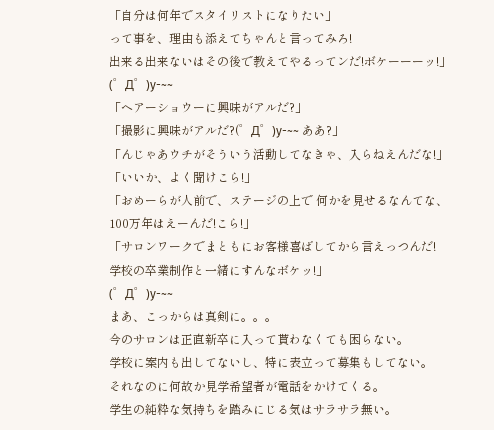「自分は何年でスタイリストになりたい」
って事を、理由も添えてちゃんと言ってみろ!
出来る出来ないはその後で教えてやるってンだ!ボケーーーッ!」
(゜Д゜)y-~~
「ヘアーショウーに興味がアルだ?」
「撮影に興味がアルだ?(゜Д゜)y-~~ ああ?」
「んじゃあウチがそういう活動してなきゃ、入らねえんだな!」
「いいか、よく聞けこら!」
「おめーらが人前で、ステージの上で 何かを見せるなんてな、
100万年はえーんだ!こら!」
「サロンワークでまともにお客様喜ばしてから言えっつんだ!
学校の卒業制作と一緒にすんなボケッ!」
(゜Д゜)y-~~
まあ、こっからは真剣に。。。
今のサロンは正直新卒に入って貰わなくても困らない。
学校に案内も出してないし、特に表立って募集もしてない。
それなのに何故か見学希望者が電話をかけてくる。
学生の純粋な気持ちを踏みにじる気はサラサラ無い。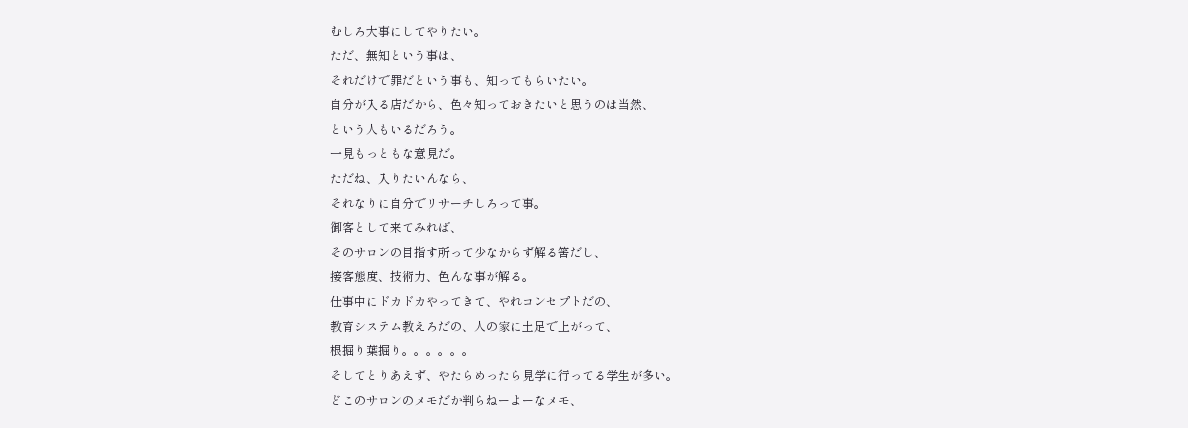むしろ大事にしてやりたい。
ただ、無知という事は、
それだけで罪だという事も、知ってもらいたい。
自分が入る店だから、色々知っておきたいと思うのは当然、
という人もいるだろう。
一見もっともな意見だ。
ただね、入りたいんなら、
それなりに自分でリサーチしろって事。
御客として来てみれば、
そのサロンの目指す所って少なからず解る筈だし、
接客態度、技術力、色んな事が解る。
仕事中にドカドカやってきて、やれコンセプトだの、
教育システム教えろだの、人の家に土足で上がって、
根掘り葉掘り。。。。。。
そしてとりあえず、やたらめったら見学に行ってる学生が多い。
どこのサロンのメモだか判らねーよーなメモ、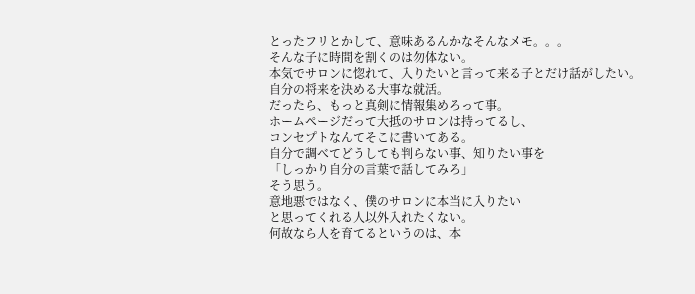とったフリとかして、意味あるんかなそんなメモ。。。
そんな子に時間を割くのは勿体ない。
本気でサロンに惚れて、入りたいと言って来る子とだけ話がしたい。
自分の将来を決める大事な就活。
だったら、もっと真剣に情報集めろって事。
ホームページだって大抵のサロンは持ってるし、
コンセプトなんてそこに書いてある。
自分で調べてどうしても判らない事、知りたい事を
「しっかり自分の言葉で話してみろ」
そう思う。
意地悪ではなく、僕のサロンに本当に入りたい
と思ってくれる人以外入れたくない。
何故なら人を育てるというのは、本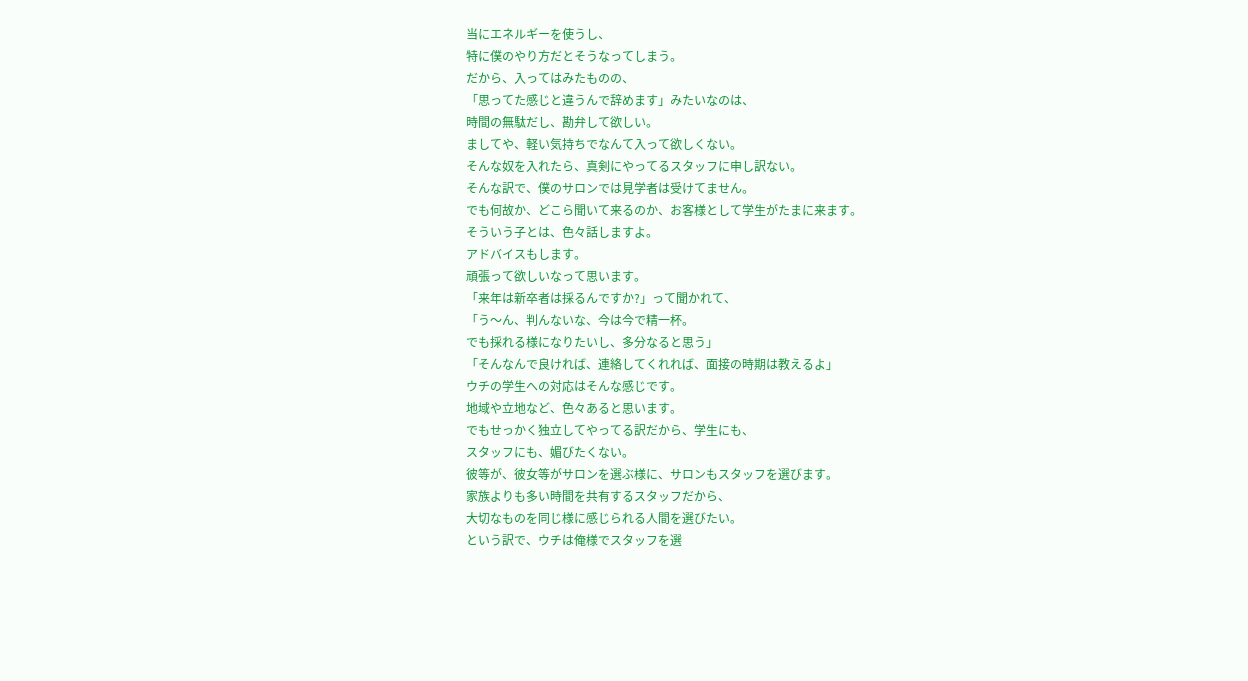当にエネルギーを使うし、
特に僕のやり方だとそうなってしまう。
だから、入ってはみたものの、
「思ってた感じと違うんで辞めます」みたいなのは、
時間の無駄だし、勘弁して欲しい。
ましてや、軽い気持ちでなんて入って欲しくない。
そんな奴を入れたら、真剣にやってるスタッフに申し訳ない。
そんな訳で、僕のサロンでは見学者は受けてません。
でも何故か、どこら聞いて来るのか、お客様として学生がたまに来ます。
そういう子とは、色々話しますよ。
アドバイスもします。
頑張って欲しいなって思います。
「来年は新卒者は採るんですか?」って聞かれて、
「う〜ん、判んないな、今は今で精一杯。
でも採れる様になりたいし、多分なると思う」
「そんなんで良ければ、連絡してくれれば、面接の時期は教えるよ」
ウチの学生への対応はそんな感じです。
地域や立地など、色々あると思います。
でもせっかく独立してやってる訳だから、学生にも、
スタッフにも、媚びたくない。
彼等が、彼女等がサロンを選ぶ様に、サロンもスタッフを選びます。
家族よりも多い時間を共有するスタッフだから、
大切なものを同じ様に感じられる人間を選びたい。
という訳で、ウチは俺様でスタッフを選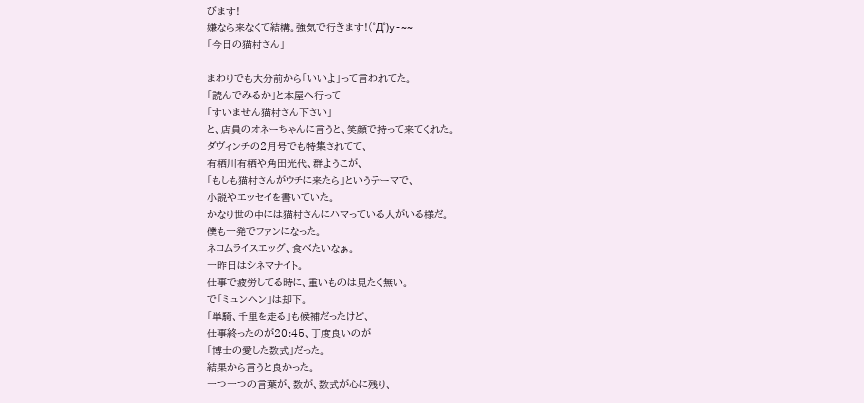びます!
嫌なら来なくて結構。強気で行きます!(゜Д゜)y-~~
「今日の猫村さん」

まわりでも大分前から「いいよ」って言われてた。
「読んでみるか」と本屋へ行って
「すいません猫村さん下さい」
と、店員のオネーちゃんに言うと、笑顔で持って来てくれた。
ダヴィンチの2月号でも特集されてて、
有栖川有栖や角田光代、群ようこが、
「もしも猫村さんがウチに来たら」というテーマで、
小説やエッセイを書いていた。
かなり世の中には猫村さんにハマっている人がいる様だ。
僕も一発でファンになった。
ネコムライスエッグ、食べたいなぁ。
一昨日はシネマナイト。
仕事で疲労してる時に、重いものは見たく無い。
で「ミュンヘン」は却下。
「単騎、千里を走る」も候補だったけど、
仕事終ったのが20:45、丁度良いのが
「博士の愛した数式」だった。
結果から言うと良かった。
一つ一つの言葉が、数が、数式が心に残り、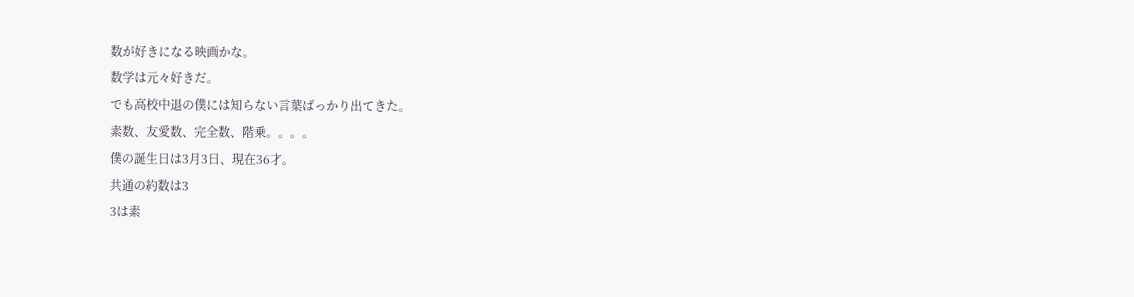数が好きになる映画かな。
数学は元々好きだ。
でも高校中退の僕には知らない言葉ばっかり出てきた。
素数、友愛数、完全数、階乗。。。。
僕の誕生日は3月3日、現在36才。
共通の約数は3
3は素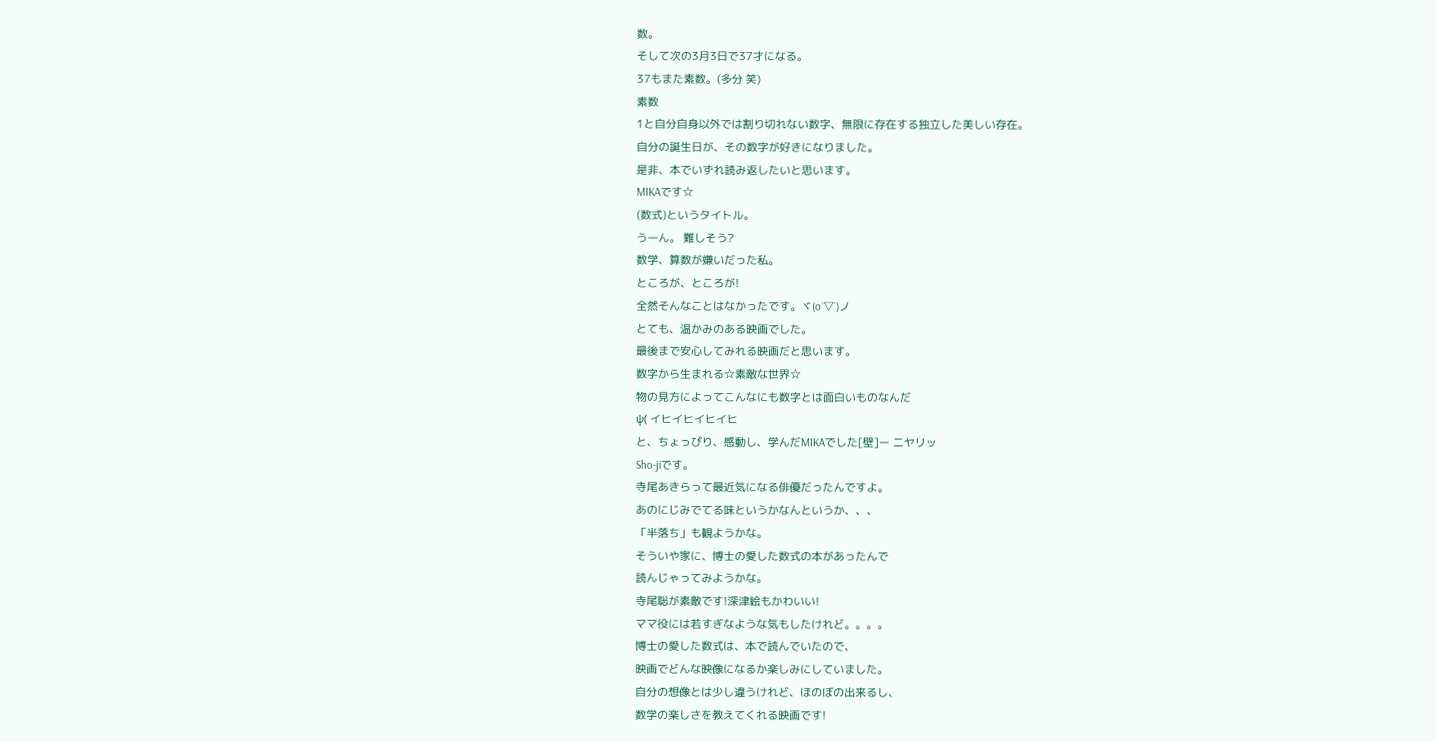数。
そして次の3月3日で37才になる。
37もまた素数。(多分 笑)
素数
1と自分自身以外では割り切れない数字、無限に存在する独立した美しい存在。
自分の誕生日が、その数字が好きになりました。
是非、本でいずれ読み返したいと思います。
MIKAです☆
(数式)というタイトル。
うーん。 難しそう?
数学、算数が嫌いだった私。
ところが、ところが!
全然そんなことはなかったです。ヾ(o´▽`)ノ
とても、温かみのある映画でした。
最後まで安心してみれる映画だと思います。
数字から生まれる☆素敵な世界☆
物の見方によってこんなにも数字とは面白いものなんだ
ψ( イヒイヒイヒイヒ
と、ちょっぴり、感動し、学んだMIKAでした[壁]ー ニヤリッ
Sho-jiです。
寺尾あきらって最近気になる俳優だったんですよ。
あのにじみでてる味というかなんというか、、、
「半落ち」も観ようかな。
そういや家に、博士の愛した数式の本があったんで
読んじゃってみようかな。
寺尾聡が素敵です!深津絵もかわいい!
ママ役には若すぎなような気もしたけれど。。。。
博士の愛した数式は、本で読んでいたので、
映画でどんな映像になるか楽しみにしていました。
自分の想像とは少し違うけれど、ほのぼの出来るし、
数学の楽しさを教えてくれる映画です!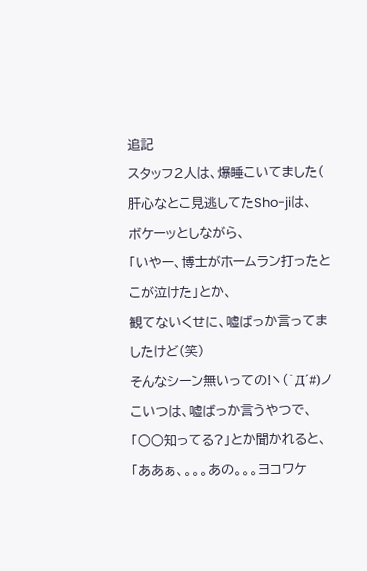追記
スタッフ2人は、爆睡こいてました(
肝心なとこ見逃してたSho-jiは、
ボケーッとしながら、
「いやー、博士がホームラン打ったとこが泣けた」とか、
観てないくせに、嘘ばっか言ってましたけど(笑)
そんなシーン無いっての!ヽ(`Д´#)ノ
こいつは、嘘ばっか言うやつで、
「○○知ってる?」とか聞かれると、
「ああぁ、。。。あの。。。ヨコワケ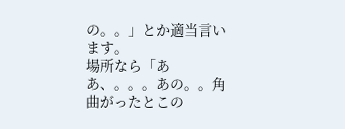の。。」とか適当言います。
場所なら「ああ、。。。あの。。角曲がったとこの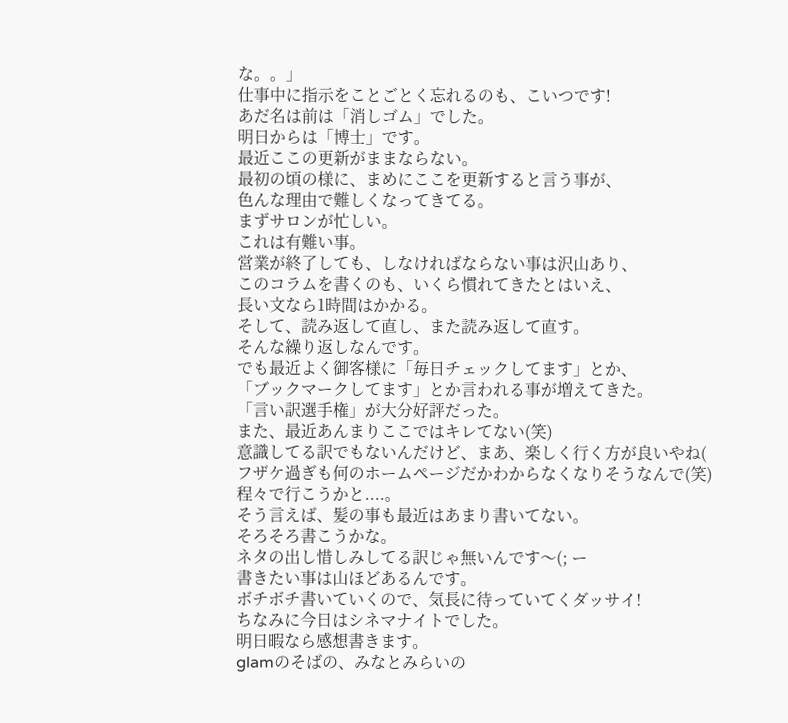な。。」
仕事中に指示をことごとく忘れるのも、こいつです!
あだ名は前は「消しゴム」でした。
明日からは「博士」です。
最近ここの更新がままならない。
最初の頃の様に、まめにここを更新すると言う事が、
色んな理由で難しくなってきてる。
まずサロンが忙しい。
これは有難い事。
営業が終了しても、しなければならない事は沢山あり、
このコラムを書くのも、いくら慣れてきたとはいえ、
長い文なら1時間はかかる。
そして、読み返して直し、また読み返して直す。
そんな繰り返しなんです。
でも最近よく御客様に「毎日チェックしてます」とか、
「ブックマークしてます」とか言われる事が増えてきた。
「言い訳選手権」が大分好評だった。
また、最近あんまりここではキレてない(笑)
意識してる訳でもないんだけど、まあ、楽しく行く方が良いやね(
フザケ過ぎも何のホームページだかわからなくなりそうなんで(笑)
程々で行こうかと....。
そう言えば、髪の事も最近はあまり書いてない。
そろそろ書こうかな。
ネタの出し惜しみしてる訳じゃ無いんです〜(; ー
書きたい事は山ほどあるんです。
ボチボチ書いていくので、気長に待っていてくダッサイ!
ちなみに今日はシネマナイトでした。
明日暇なら感想書きます。
glamのそばの、みなとみらいの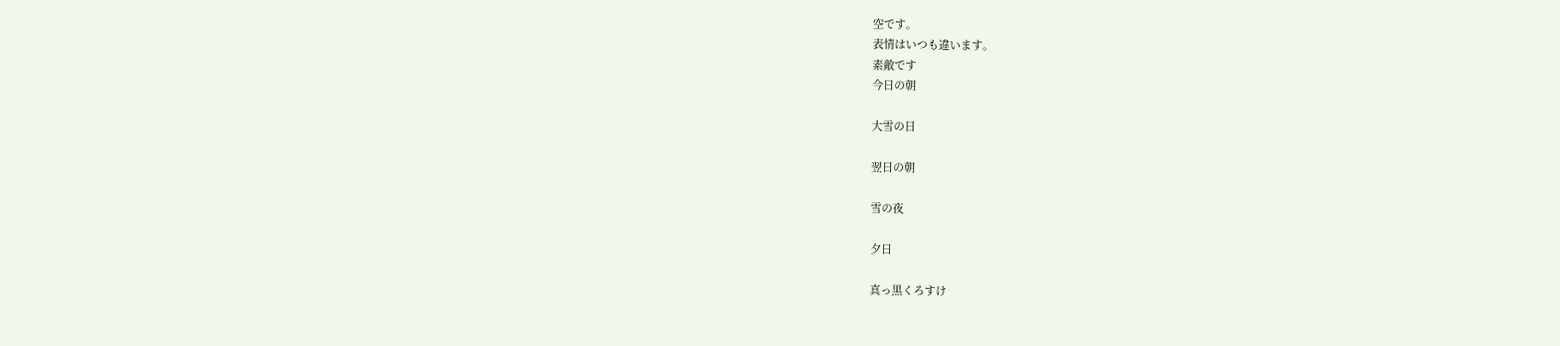空です。
表情はいつも違います。
素敵です
今日の朝

大雪の日

翌日の朝

雪の夜

夕日

真っ黒くろすけ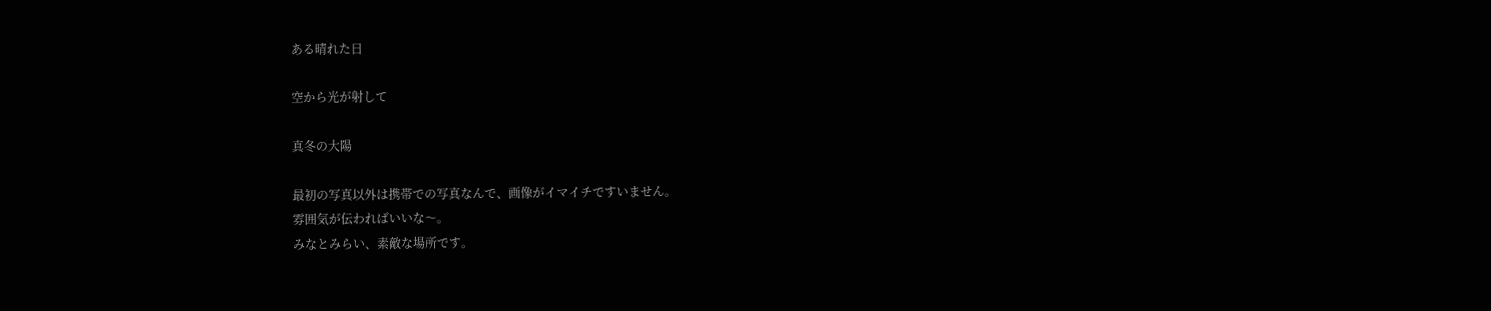ある晴れた日

空から光が射して

真冬の大陽

最初の写真以外は携帯での写真なんで、画像がイマイチですいません。
雰囲気が伝わればいいな〜。
みなとみらい、素敵な場所です。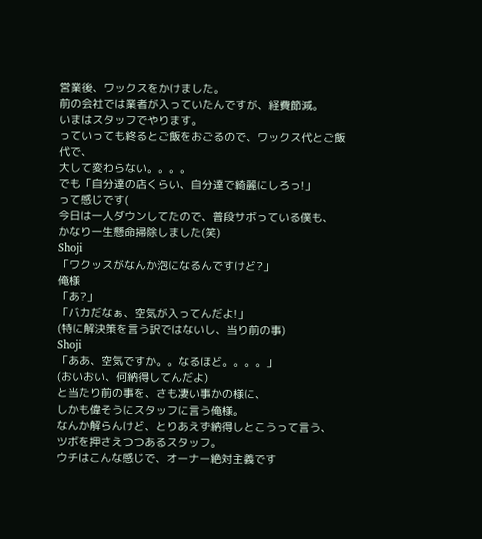営業後、ワックスをかけました。
前の会社では業者が入っていたんですが、経費節減。
いまはスタッフでやります。
っていっても終るとご飯をおごるので、ワックス代とご飯代で、
大して変わらない。。。。
でも「自分達の店くらい、自分達で綺麗にしろっ!」
って感じです(
今日は一人ダウンしてたので、普段サボっている僕も、
かなり一生懸命掃除しました(笑)
Shoji
「ワクッスがなんか泡になるんですけど?」
俺様
「あ?」
「バカだなぁ、空気が入ってんだよ!」
(特に解決策を言う訳ではないし、当り前の事)
Shoji
「ああ、空気ですか。。なるほど。。。。」
(おいおい、何納得してんだよ)
と当たり前の事を、さも凄い事かの様に、
しかも偉そうにスタッフに言う俺様。
なんか解らんけど、とりあえず納得しとこうって言う、
ツボを押さえつつあるスタッフ。
ウチはこんな感じで、オーナー絶対主義です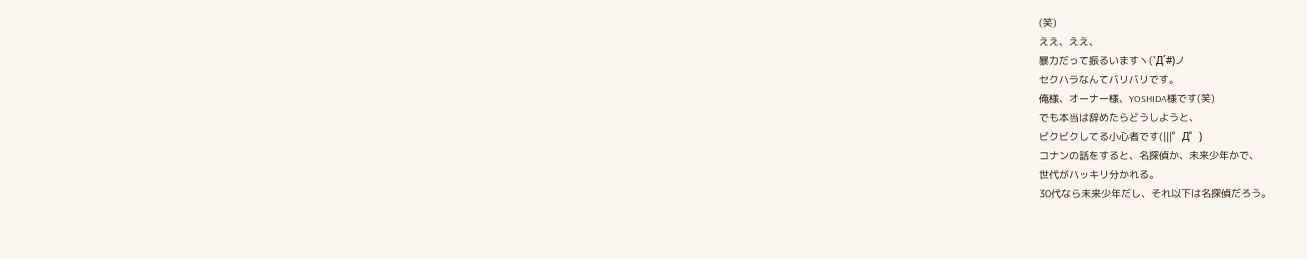(笑)
ええ、ええ、
暴力だって振るいますヽ(`Д´#)ノ
セクハラなんてバリバリです。
俺様、オーナー様、YOSHIDA様です(笑)
でも本当は辞めたらどうしようと、
ビクビクしてる小心者です(|||゜Д゜)
コナンの話をすると、名探偵か、未来少年かで、
世代がハッキリ分かれる。
30代なら未来少年だし、それ以下は名探偵だろう。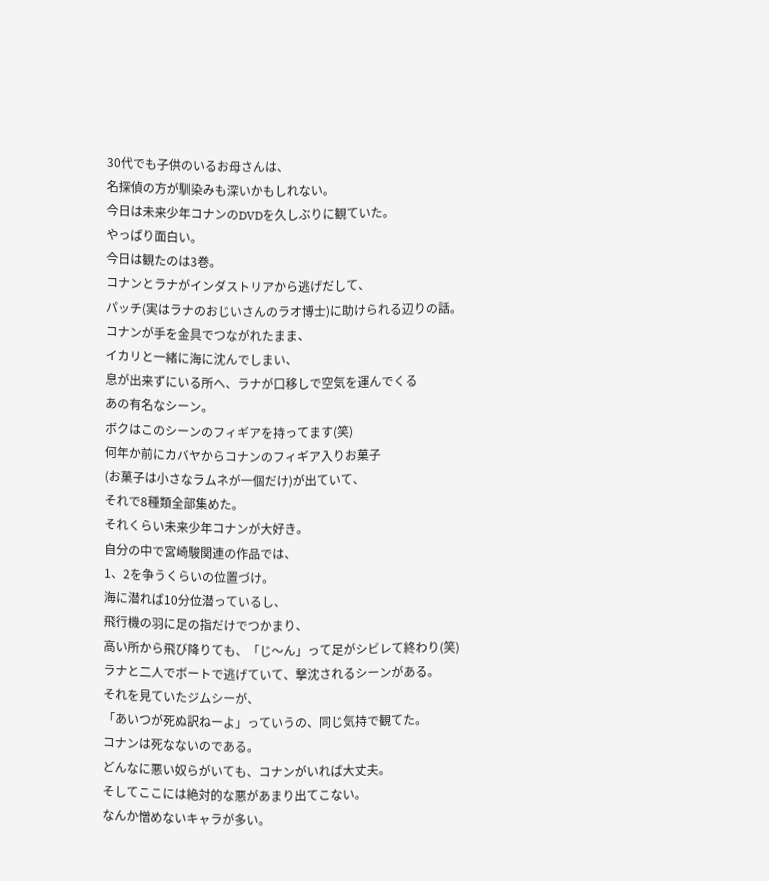30代でも子供のいるお母さんは、
名探偵の方が馴染みも深いかもしれない。
今日は未来少年コナンのDVDを久しぶりに観ていた。
やっぱり面白い。
今日は観たのは3巻。
コナンとラナがインダストリアから逃げだして、
パッチ(実はラナのおじいさんのラオ博士)に助けられる辺りの話。
コナンが手を金具でつながれたまま、
イカリと一緒に海に沈んでしまい、
息が出来ずにいる所へ、ラナが口移しで空気を運んでくる
あの有名なシーン。
ボクはこのシーンのフィギアを持ってます(笑)
何年か前にカバヤからコナンのフィギア入りお菓子
(お菓子は小さなラムネが一個だけ)が出ていて、
それで8種類全部集めた。
それくらい未来少年コナンが大好き。
自分の中で宮崎駿関連の作品では、
1、2を争うくらいの位置づけ。
海に潜れば10分位潜っているし、
飛行機の羽に足の指だけでつかまり、
高い所から飛び降りても、「じ〜ん」って足がシビレて終わり(笑)
ラナと二人でボートで逃げていて、撃沈されるシーンがある。
それを見ていたジムシーが、
「あいつが死ぬ訳ねーよ」っていうの、同じ気持で観てた。
コナンは死なないのである。
どんなに悪い奴らがいても、コナンがいれば大丈夫。
そしてここには絶対的な悪があまり出てこない。
なんか憎めないキャラが多い。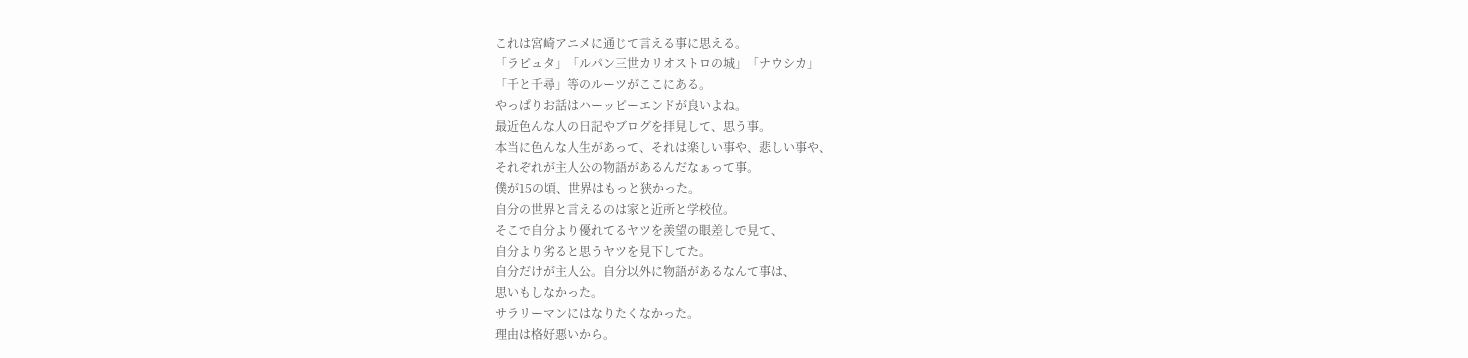これは宮崎アニメに通じて言える事に思える。
「ラピュタ」「ルパン三世カリオストロの城」「ナウシカ」
「千と千尋」等のルーツがここにある。
やっぱりお話はハーッピーエンドが良いよね。
最近色んな人の日記やブログを拝見して、思う事。
本当に色んな人生があって、それは楽しい事や、悲しい事や、
それぞれが主人公の物語があるんだなぁって事。
僕が15の頃、世界はもっと狭かった。
自分の世界と言えるのは家と近所と学校位。
そこで自分より優れてるヤツを羨望の眼差しで見て、
自分より劣ると思うヤツを見下してた。
自分だけが主人公。自分以外に物語があるなんて事は、
思いもしなかった。
サラリーマンにはなりたくなかった。
理由は格好悪いから。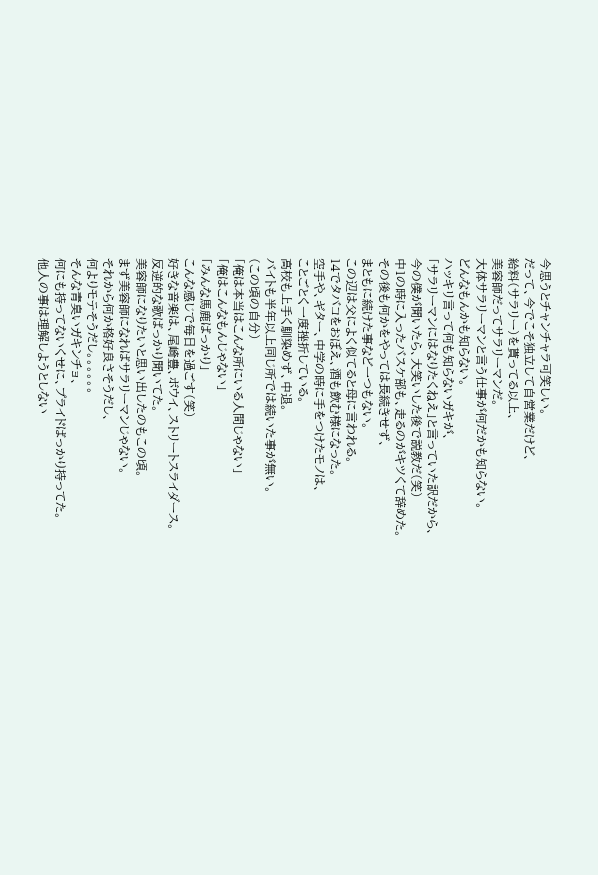今思うとチャンチャラ可笑しい。
だって、今でこそ独立して自営業だけど、
給料(サラリー)を貰ってる以上、
美容師だってサラリーマンだ。
大体サラリーマンと言う仕事が何だかも知らない。
どんなもんかも知らない。
ハッキリ言って何も知らないガキが、
「サラリーマンにはなりたくねえ」と言っていた訳だから、
今の僕が聞いたら、大笑いした後で説教だ(笑)
中1の時に入ったバスケ部も、走るのがキツくて辞めた。
その後も何かをやっては長続きせず、
まともに続けた事など一つもない。
この辺は父によく似てると母に言われる。
14でタバコをおぼえ、酒も飲む様になった。
空手や、ギター、中学の時に手をつけたモノは、
ことごとく一度挫折している。
高校も上手く馴染めず、中退。
バイトも半年以上同じ所では続いた事が無い。
(この頃の自分)
「俺は本当はこんな所にいる人間じゃない」
「俺はこんなもんじゃない」
「みんな馬鹿ばっかり」
こんな感じで毎日を過ごす(笑)
好きな音楽は、尾崎豊、ボウイ、ストリートスライダース。
反逆的な歌ばっかり聞いてた。
美容師になりたいと思い出したのもこの頃。
まず美容師になればサラリーマンじゃない。
それから何か格好良さそうだし、
何よりモテそうだし。。。。。。
そんな青臭いガキンチョ、
何にも持ってないくせに、プライドばっかり持ってた。
他人の事は理解しようとしない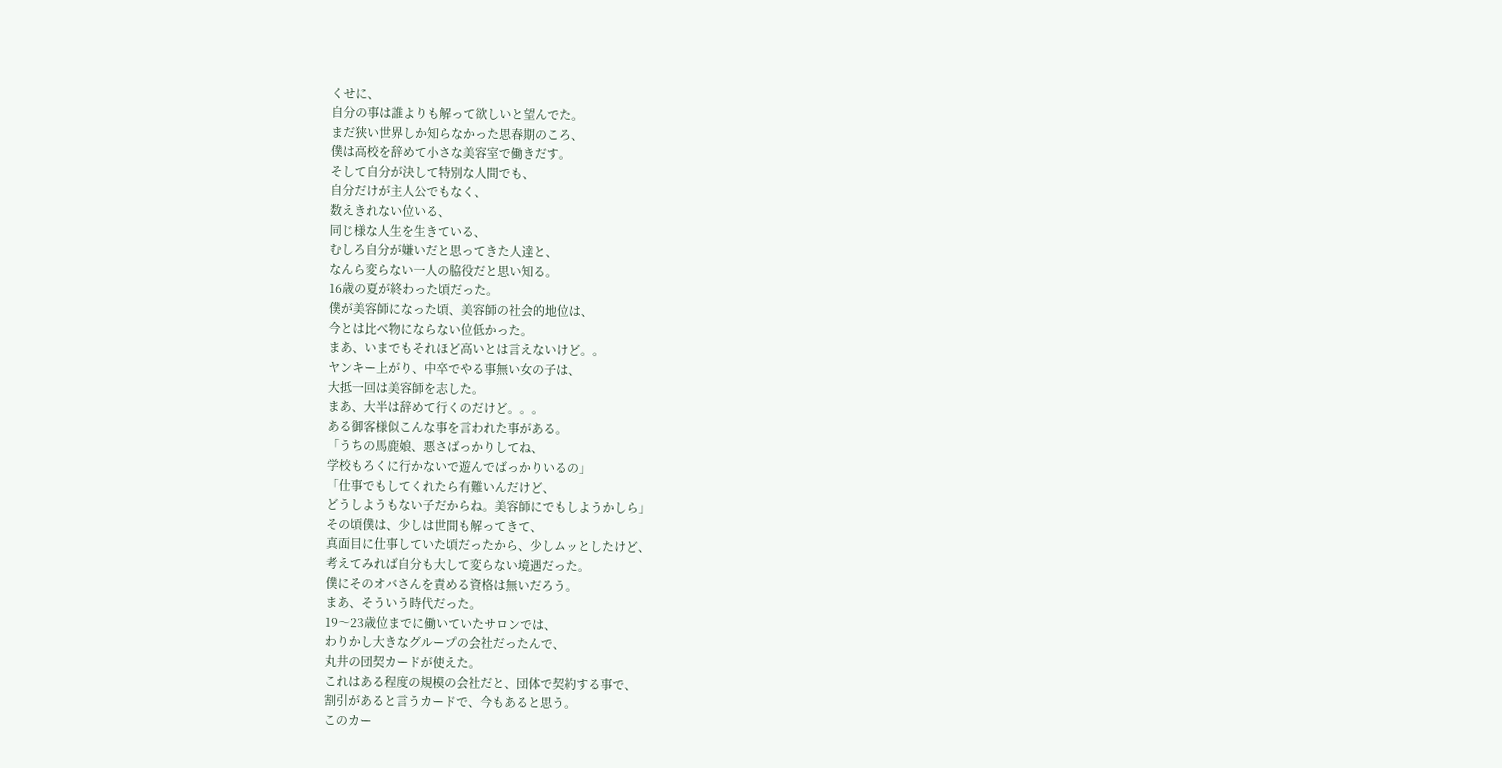くせに、
自分の事は誰よりも解って欲しいと望んでた。
まだ狭い世界しか知らなかった思春期のころ、
僕は高校を辞めて小さな美容室で働きだす。
そして自分が決して特別な人間でも、
自分だけが主人公でもなく、
数えきれない位いる、
同じ様な人生を生きている、
むしろ自分が嫌いだと思ってきた人達と、
なんら変らない一人の脇役だと思い知る。
16歳の夏が終わった頃だった。
僕が美容師になった頃、美容師の社会的地位は、
今とは比べ物にならない位低かった。
まあ、いまでもそれほど高いとは言えないけど。。
ヤンキー上がり、中卒でやる事無い女の子は、
大抵一回は美容師を志した。
まあ、大半は辞めて行くのだけど。。。
ある御客様似こんな事を言われた事がある。
「うちの馬鹿娘、悪さばっかりしてね、
学校もろくに行かないで遊んでばっかりいるの」
「仕事でもしてくれたら有難いんだけど、
どうしようもない子だからね。美容師にでもしようかしら」
その頃僕は、少しは世間も解ってきて、
真面目に仕事していた頃だったから、少しムッとしたけど、
考えてみれば自分も大して変らない境遇だった。
僕にそのオバさんを責める資格は無いだろう。
まあ、そういう時代だった。
19〜23歳位までに働いていたサロンでは、
わりかし大きなグループの会社だったんで、
丸井の団契カードが使えた。
これはある程度の規模の会社だと、団体で契約する事で、
割引があると言うカードで、今もあると思う。
このカー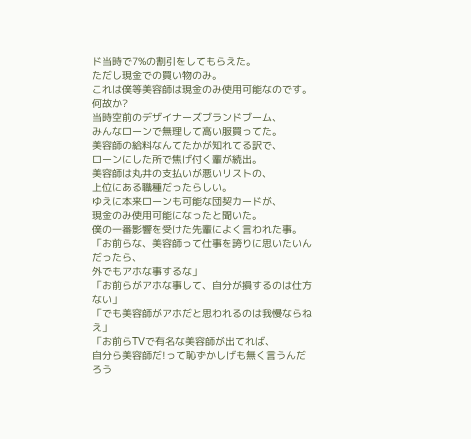ド当時で7%の割引をしてもらえた。
ただし現金での買い物のみ。
これは僕等美容師は現金のみ使用可能なのです。
何故か?
当時空前のデザイナーズブランドブーム、
みんなローンで無理して高い服買ってた。
美容師の給料なんてたかが知れてる訳で、
ローンにした所で焦げ付く輩が続出。
美容師は丸井の支払いが悪いリストの、
上位にある職種だったらしい。
ゆえに本来ローンも可能な団契カードが、
現金のみ使用可能になったと聞いた。
僕の一番影響を受けた先輩によく言われた事。
「お前らな、美容師って仕事を誇りに思いたいんだったら、
外でもアホな事するな」
「お前らがアホな事して、自分が損するのは仕方ない」
「でも美容師がアホだと思われるのは我慢ならねえ」
「お前らTVで有名な美容師が出てれば、
自分ら美容師だ!って恥ずかしげも無く言うんだろう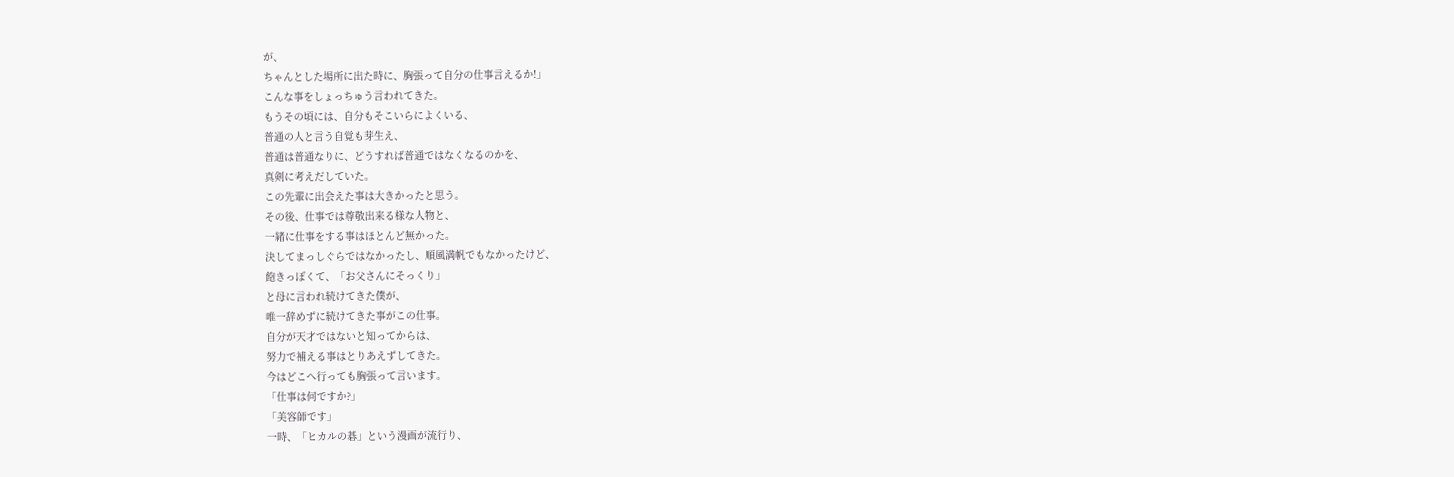が、
ちゃんとした場所に出た時に、胸張って自分の仕事言えるか!」
こんな事をしょっちゅう言われてきた。
もうその頃には、自分もそこいらによくいる、
普通の人と言う自覚も芽生え、
普通は普通なりに、どうすれば普通ではなくなるのかを、
真剣に考えだしていた。
この先輩に出会えた事は大きかったと思う。
その後、仕事では尊敬出来る様な人物と、
一緒に仕事をする事はほとんど無かった。
決してまっしぐらではなかったし、順風満帆でもなかったけど、
飽きっぽくて、「お父さんにそっくり」
と母に言われ続けてきた僕が、
唯一辞めずに続けてきた事がこの仕事。
自分が天才ではないと知ってからは、
努力で補える事はとりあえずしてきた。
今はどこへ行っても胸張って言います。
「仕事は何ですか?」
「美容師です」
一時、「ヒカルの碁」という漫画が流行り、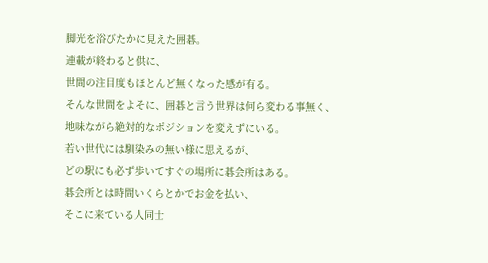脚光を浴びたかに見えた囲碁。
連載が終わると供に、
世間の注目度もほとんど無くなった感が有る。
そんな世間をよそに、囲碁と言う世界は何ら変わる事無く、
地味ながら絶対的なポジションを変えずにいる。
若い世代には馴染みの無い様に思えるが、
どの駅にも必ず歩いてすぐの場所に碁会所はある。
碁会所とは時間いくらとかでお金を払い、
そこに来ている人同士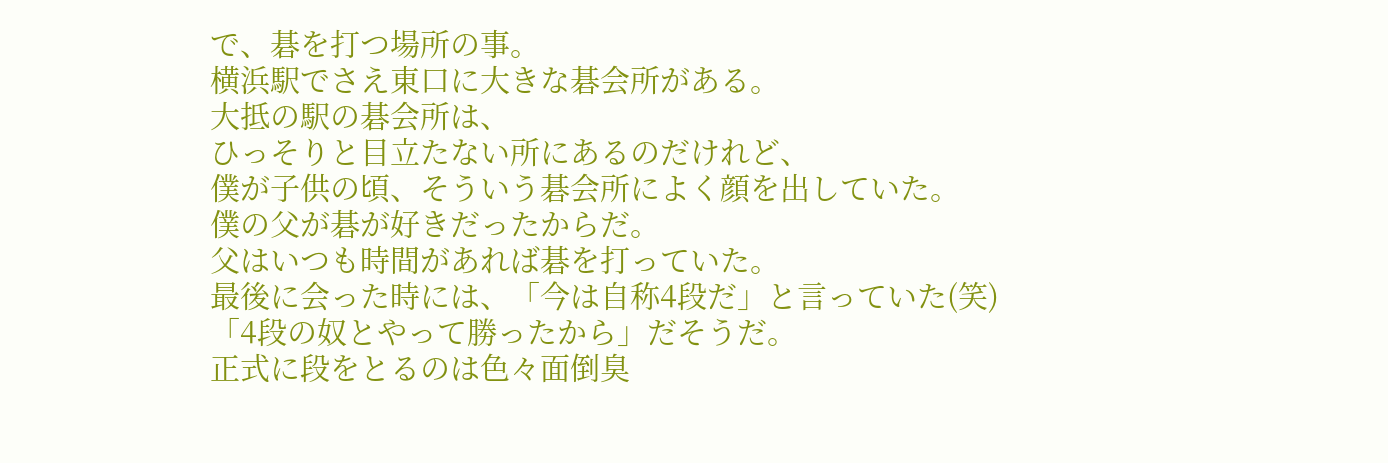で、碁を打つ場所の事。
横浜駅でさえ東口に大きな碁会所がある。
大抵の駅の碁会所は、
ひっそりと目立たない所にあるのだけれど、
僕が子供の頃、そういう碁会所によく顔を出していた。
僕の父が碁が好きだったからだ。
父はいつも時間があれば碁を打っていた。
最後に会った時には、「今は自称4段だ」と言っていた(笑)
「4段の奴とやって勝ったから」だそうだ。
正式に段をとるのは色々面倒臭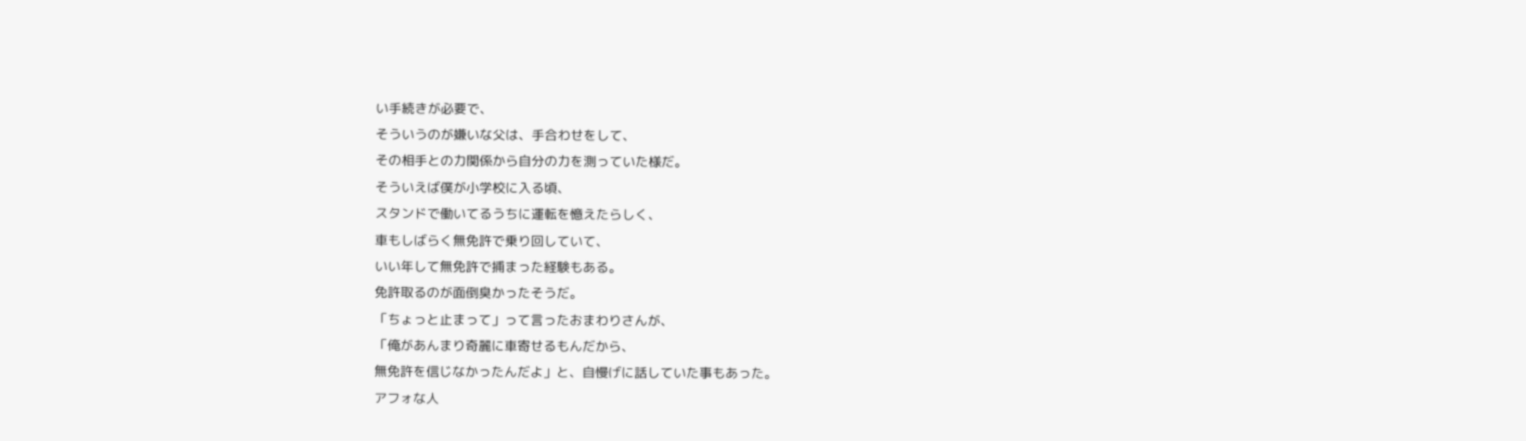い手続きが必要で、
そういうのが嫌いな父は、手合わせをして、
その相手との力関係から自分の力を測っていた様だ。
そういえば僕が小学校に入る頃、
スタンドで働いてるうちに運転を憶えたらしく、
車もしばらく無免許で乗り回していて、
いい年して無免許で捕まった経験もある。
免許取るのが面倒臭かったそうだ。
「ちょっと止まって」って言ったおまわりさんが、
「俺があんまり奇麗に車寄せるもんだから、
無免許を信じなかったんだよ」と、自慢げに話していた事もあった。
アフォな人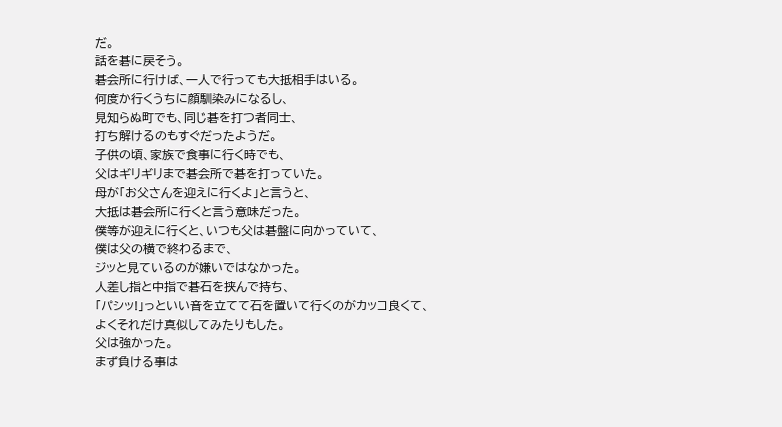だ。
話を碁に戻そう。
碁会所に行けば、一人で行っても大抵相手はいる。
何度か行くうちに顔馴染みになるし、
見知らぬ町でも、同じ碁を打つ者同士、
打ち解けるのもすぐだったようだ。
子供の頃、家族で食事に行く時でも、
父はギリギリまで碁会所で碁を打っていた。
母が「お父さんを迎えに行くよ」と言うと、
大抵は碁会所に行くと言う意味だった。
僕等が迎えに行くと、いつも父は碁盤に向かっていて、
僕は父の横で終わるまで、
ジッと見ているのが嫌いではなかった。
人差し指と中指で碁石を挟んで持ち、
「パシッ!」っといい音を立てて石を置いて行くのがカッコ良くて、
よくそれだけ真似してみたりもした。
父は強かった。
まず負ける事は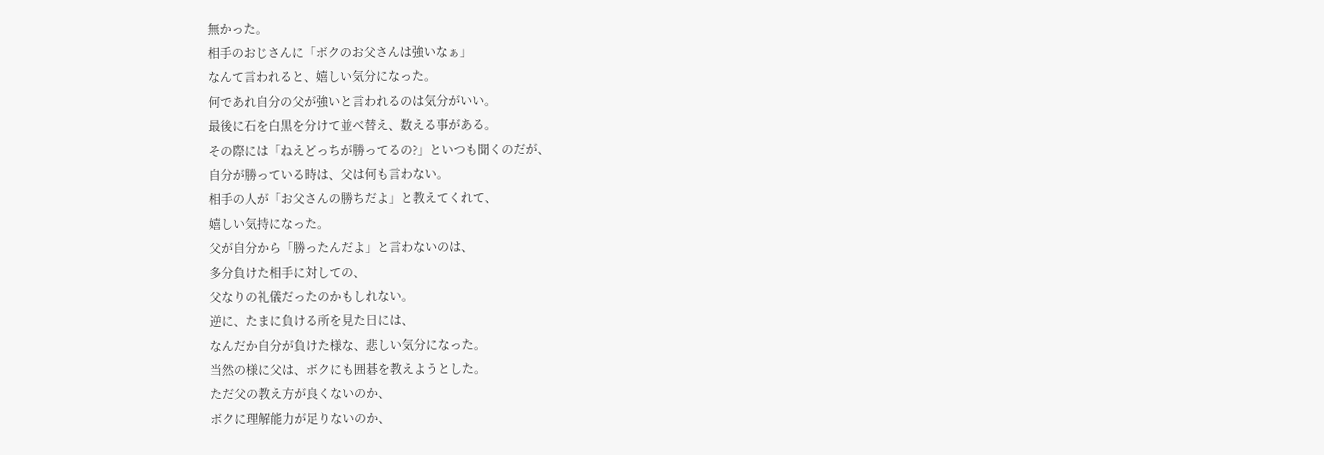無かった。
相手のおじさんに「ボクのお父さんは強いなぁ」
なんて言われると、嬉しい気分になった。
何であれ自分の父が強いと言われるのは気分がいい。
最後に石を白黒を分けて並べ替え、数える事がある。
その際には「ねえどっちが勝ってるの?」といつも聞くのだが、
自分が勝っている時は、父は何も言わない。
相手の人が「お父さんの勝ちだよ」と教えてくれて、
嬉しい気持になった。
父が自分から「勝ったんだよ」と言わないのは、
多分負けた相手に対しての、
父なりの礼儀だったのかもしれない。
逆に、たまに負ける所を見た日には、
なんだか自分が負けた様な、悲しい気分になった。
当然の様に父は、ボクにも囲碁を教えようとした。
ただ父の教え方が良くないのか、
ボクに理解能力が足りないのか、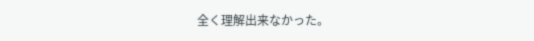全く理解出来なかった。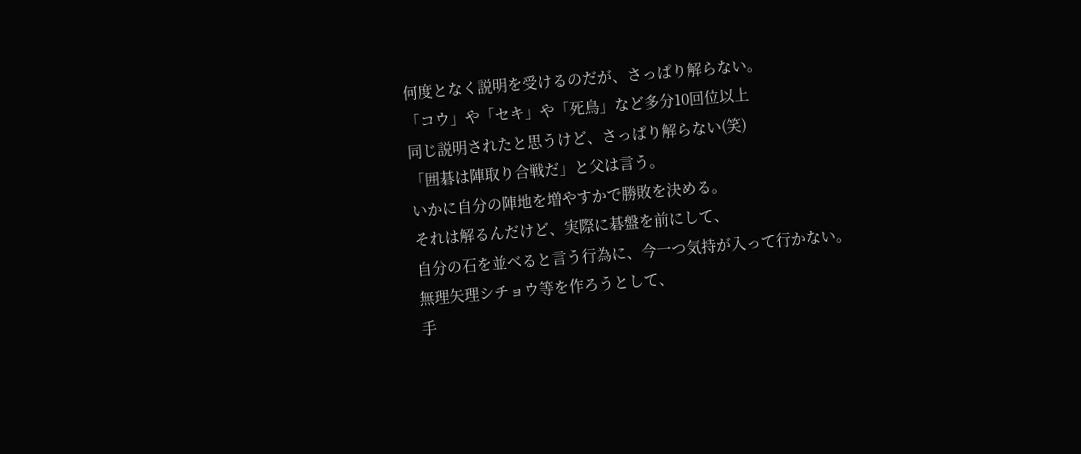何度となく説明を受けるのだが、さっぱり解らない。
「コウ」や「セキ」や「死鳥」など多分10回位以上
同じ説明されたと思うけど、さっぱり解らない(笑)
「囲碁は陣取り合戦だ」と父は言う。
いかに自分の陣地を増やすかで勝敗を決める。
それは解るんだけど、実際に碁盤を前にして、
自分の石を並べると言う行為に、今一つ気持が入って行かない。
無理矢理シチョウ等を作ろうとして、
手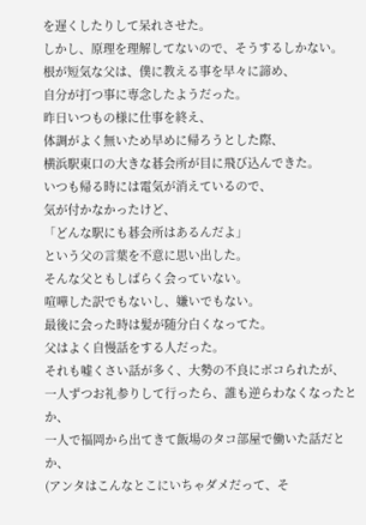を遅くしたりして呆れさせた。
しかし、原理を理解してないので、そうするしかない。
根が短気な父は、僕に教える事を早々に諦め、
自分が打つ事に専念したようだった。
昨日いつもの様に仕事を終え、
体調がよく無いため早めに帰ろうとした際、
横浜駅東口の大きな碁会所が目に飛び込んできた。
いつも帰る時には電気が消えているので、
気が付かなかったけど、
「どんな駅にも碁会所はあるんだよ」
という父の言葉を不意に思い出した。
そんな父ともしばらく会っていない。
喧嘩した訳でもないし、嫌いでもない。
最後に会った時は髪が随分白くなってた。
父はよく自慢話をする人だった。
それも嘘くさい話が多く、大勢の不良にボコられたが、
一人ずつお礼参りして行ったら、誰も逆らわなくなったとか、
一人で福岡から出てきて飯場のタコ部屋で働いた話だとか、
(アンタはこんなとこにいちゃダメだって、そ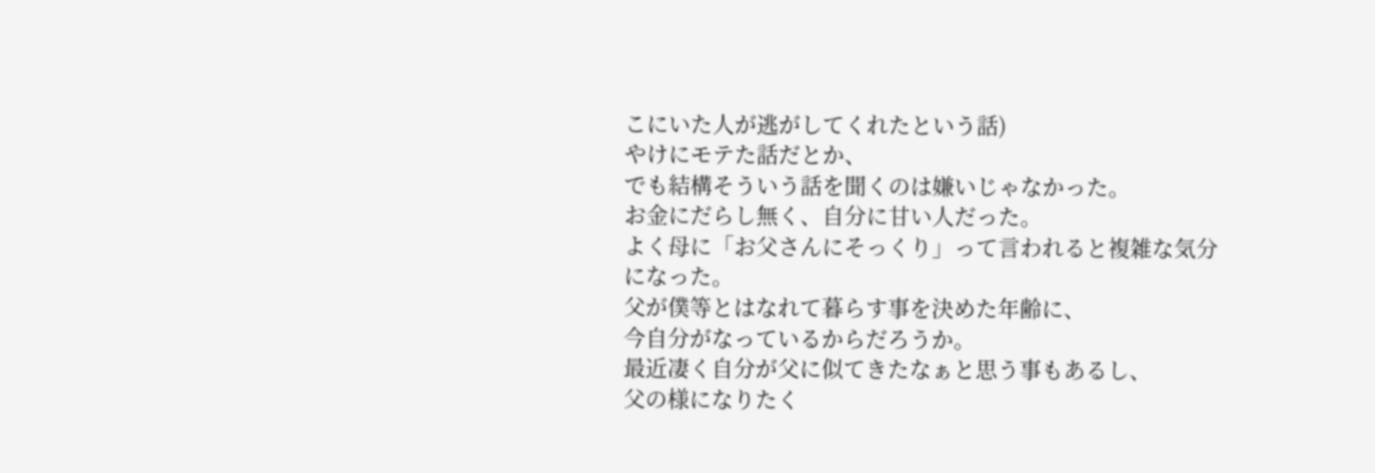こにいた人が逃がしてくれたという話)
やけにモテた話だとか、
でも結構そういう話を聞くのは嫌いじゃなかった。
お金にだらし無く、自分に甘い人だった。
よく母に「お父さんにそっくり」って言われると複雑な気分になった。
父が僕等とはなれて暮らす事を決めた年齢に、
今自分がなっているからだろうか。
最近凄く自分が父に似てきたなぁと思う事もあるし、
父の様になりたく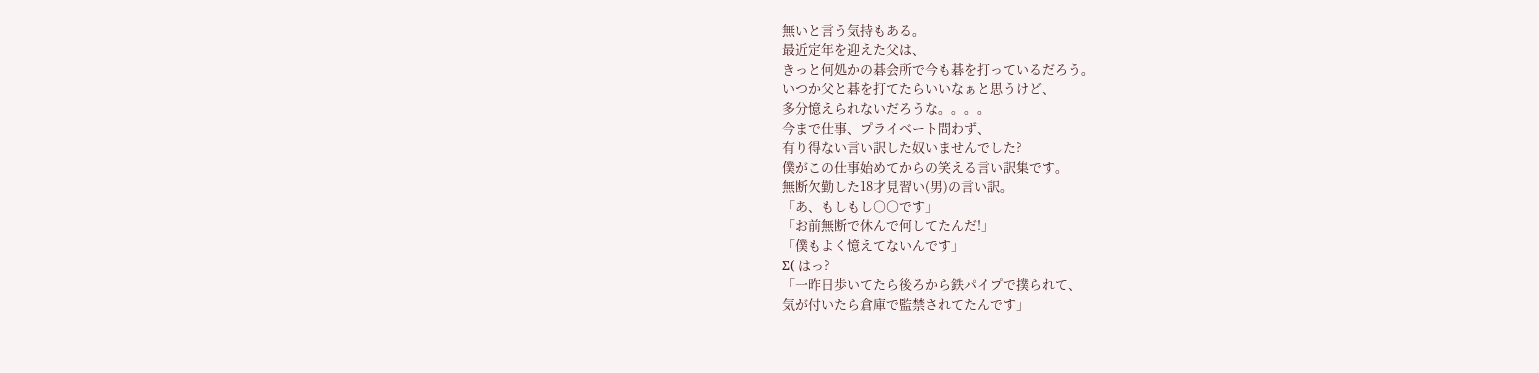無いと言う気持もある。
最近定年を迎えた父は、
きっと何処かの碁会所で今も碁を打っているだろう。
いつか父と碁を打てたらいいなぁと思うけど、
多分憶えられないだろうな。。。。
今まで仕事、プライベート問わず、
有り得ない言い訳した奴いませんでした?
僕がこの仕事始めてからの笑える言い訳集です。
無断欠勤した18才見習い(男)の言い訳。
「あ、もしもし○○です」
「お前無断で休んで何してたんだ!」
「僕もよく憶えてないんです」
Σ( はっ?
「一昨日歩いてたら後ろから鉄パイプで撲られて、
気が付いたら倉庫で監禁されてたんです」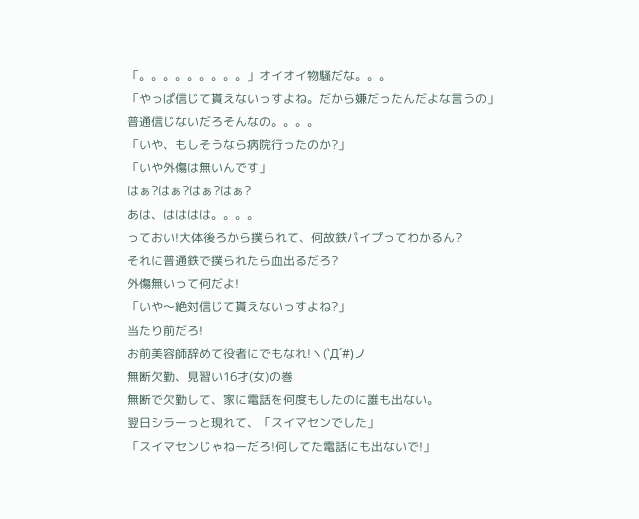「。。。。。。。。。」オイオイ物騒だな。。。
「やっぱ信じて貰えないっすよね。だから嫌だったんだよな言うの」
普通信じないだろそんなの。。。。
「いや、もしそうなら病院行ったのか?」
「いや外傷は無いんです」
はぁ?はぁ?はぁ?はぁ?
あは、はははは。。。。
っておい!大体後ろから撲られて、何故鉄パイプってわかるん?
それに普通鉄で撲られたら血出るだろ?
外傷無いって何だよ!
「いや〜絶対信じて貰えないっすよね?」
当たり前だろ!
お前美容師辞めて役者にでもなれ!ヽ(`Д´#)ノ
無断欠勤、見習い16才(女)の巻
無断で欠勤して、家に電話を何度もしたのに誰も出ない。
翌日シラーっと現れて、「スイマセンでした」
「スイマセンじゃねーだろ!何してた電話にも出ないで!」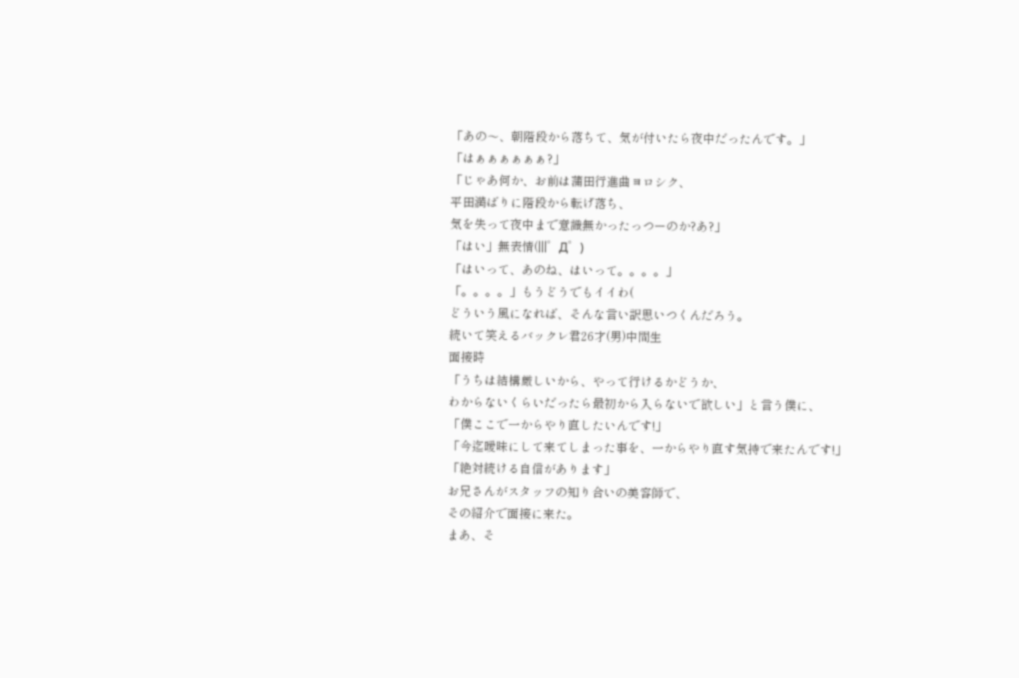「あの〜、朝階段から落ちて、気が付いたら夜中だったんです。」
「はぁぁぁぁぁぁ?」
「じゃあ何か、お前は蒲田行進曲ヨロシク、
平田満ばりに階段から転げ落ち、
気を失って夜中まで意識無かったっつーのか?あ?」
「はい」無表情(|||゜Д゜)
「はいって、あのね、はいって。。。。」
「。。。。」もうどうでもイイわ(
どういう風になれば、そんな言い訳思いつくんだろう。
続いて笑えるバックレ君26才(男)中間生
面接時
「うちは結構厳しいから、やって行けるかどうか、
わからないくらいだったら最初から入らないで欲しい」と言う僕に、
「僕ここで一からやり直したいんです!」
「今迄曖昧にして来てしまった事を、一からやり直す気持で来たんです!」
「絶対続ける自信があります」
お兄さんがスタッフの知り合いの美容師で、
その紹介で面接に来た。
まあ、そ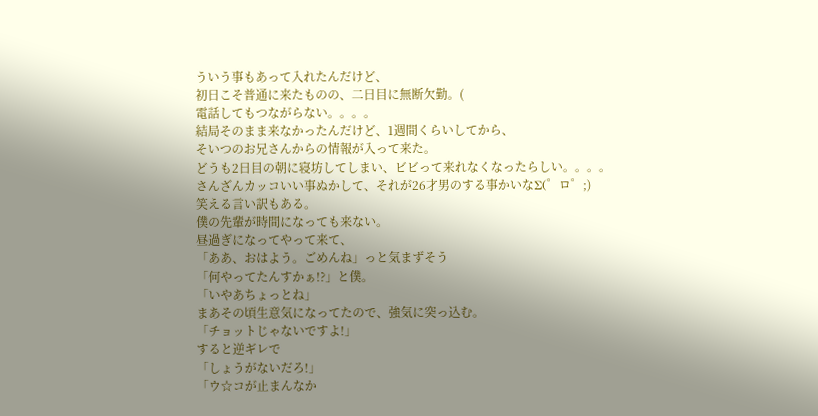ういう事もあって入れたんだけど、
初日こそ普通に来たものの、二日目に無断欠勤。(
電話してもつながらない。。。。
結局そのまま来なかったんだけど、1週間くらいしてから、
そいつのお兄さんからの情報が入って来た。
どうも2日目の朝に寝坊してしまい、ビビって来れなくなったらしい。。。。
さんざんカッコいい事ぬかして、それが26才男のする事かいなΣ(゜ロ゜;)
笑える言い訳もある。
僕の先輩が時間になっても来ない。
昼過ぎになってやって来て、
「ああ、おはよう。ごめんね」っと気まずそう
「何やってたんすかぁ!?」と僕。
「いやあちょっとね」
まあその頃生意気になってたので、強気に突っ込む。
「チョットじゃないですよ!」
すると逆ギレで
「しょうがないだろ!」
「ウ☆コが止まんなか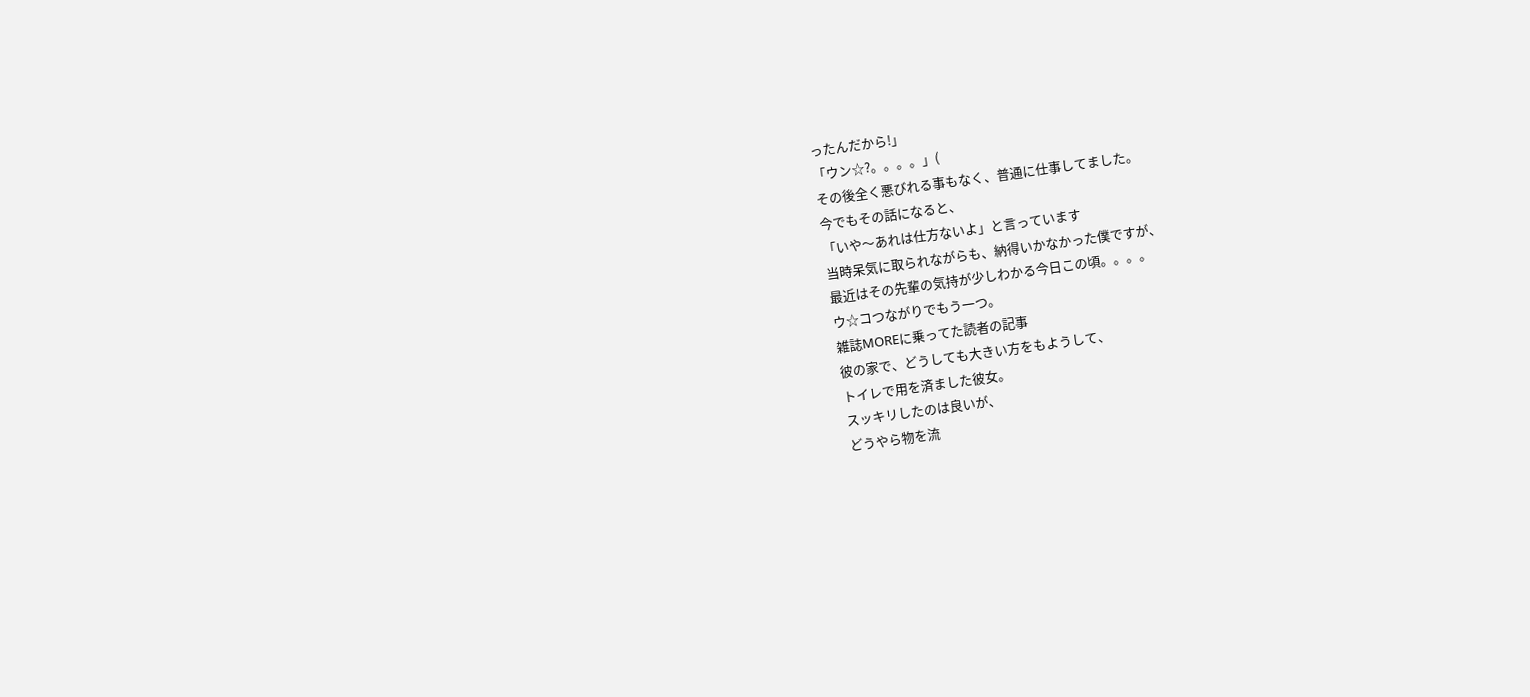ったんだから!」
「ウン☆?。。。。」(
その後全く悪びれる事もなく、普通に仕事してました。
今でもその話になると、
「いや〜あれは仕方ないよ」と言っています
当時呆気に取られながらも、納得いかなかった僕ですが、
最近はその先輩の気持が少しわかる今日この頃。。。。
ウ☆コつながりでもう一つ。
雑誌MOREに乗ってた読者の記事
彼の家で、どうしても大きい方をもようして、
トイレで用を済ました彼女。
スッキリしたのは良いが、
どうやら物を流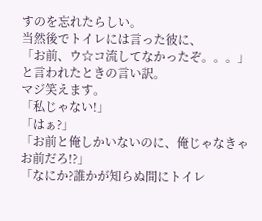すのを忘れたらしい。
当然後でトイレには言った彼に、
「お前、ウ☆コ流してなかったぞ。。。」
と言われたときの言い訳。
マジ笑えます。
「私じゃない!」
「はぁ?」
「お前と俺しかいないのに、俺じゃなきゃお前だろ!?」
「なにか?誰かが知らぬ間にトイレ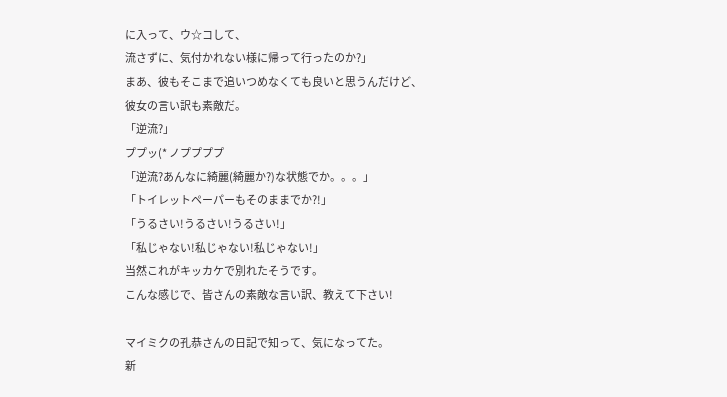に入って、ウ☆コして、
流さずに、気付かれない様に帰って行ったのか?」
まあ、彼もそこまで追いつめなくても良いと思うんだけど、
彼女の言い訳も素敵だ。
「逆流?」
ププッ(* ノププププ
「逆流?あんなに綺麗(綺麗か?)な状態でか。。。」
「トイレットペーパーもそのままでか?!」
「うるさい!うるさい!うるさい!」
「私じゃない!私じゃない!私じゃない!」
当然これがキッカケで別れたそうです。
こんな感じで、皆さんの素敵な言い訳、教えて下さい!

マイミクの孔恭さんの日記で知って、気になってた。
新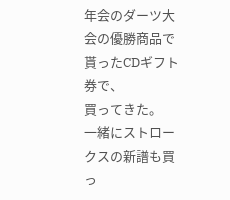年会のダーツ大会の優勝商品で貰ったCDギフト券で、
買ってきた。
一緒にストロークスの新譜も買っ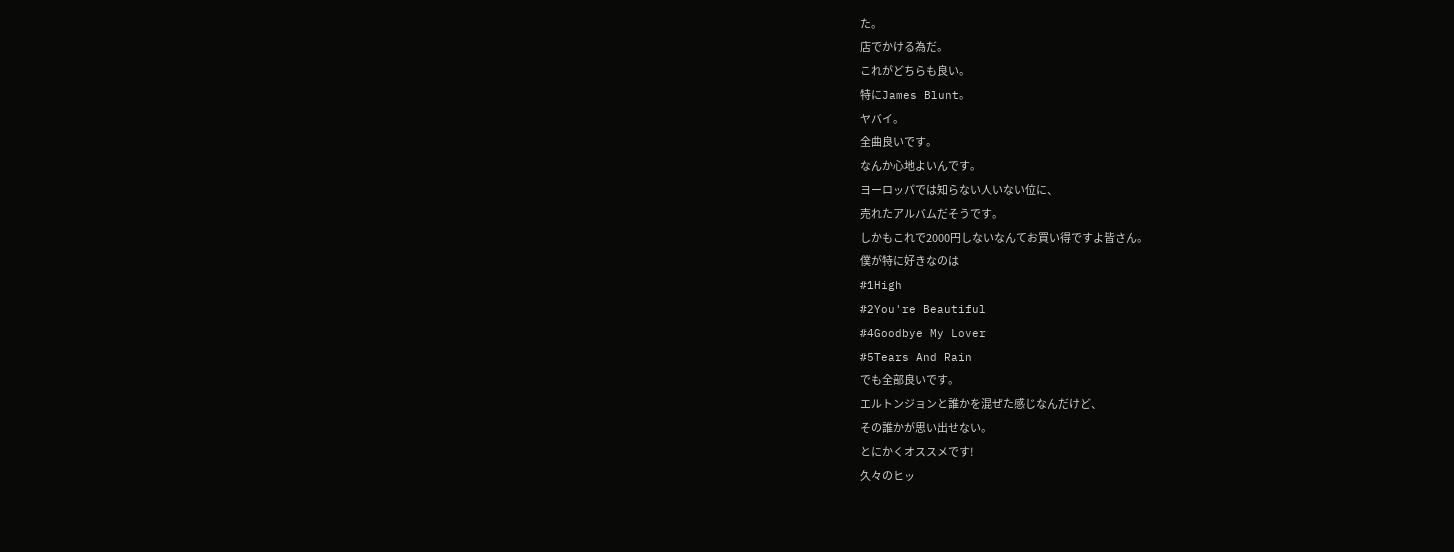た。
店でかける為だ。
これがどちらも良い。
特にJames Blunt。
ヤバイ。
全曲良いです。
なんか心地よいんです。
ヨーロッパでは知らない人いない位に、
売れたアルバムだそうです。
しかもこれで2000円しないなんてお買い得ですよ皆さん。
僕が特に好きなのは
#1High
#2You're Beautiful
#4Goodbye My Lover
#5Tears And Rain
でも全部良いです。
エルトンジョンと誰かを混ぜた感じなんだけど、
その誰かが思い出せない。
とにかくオススメです!
久々のヒッ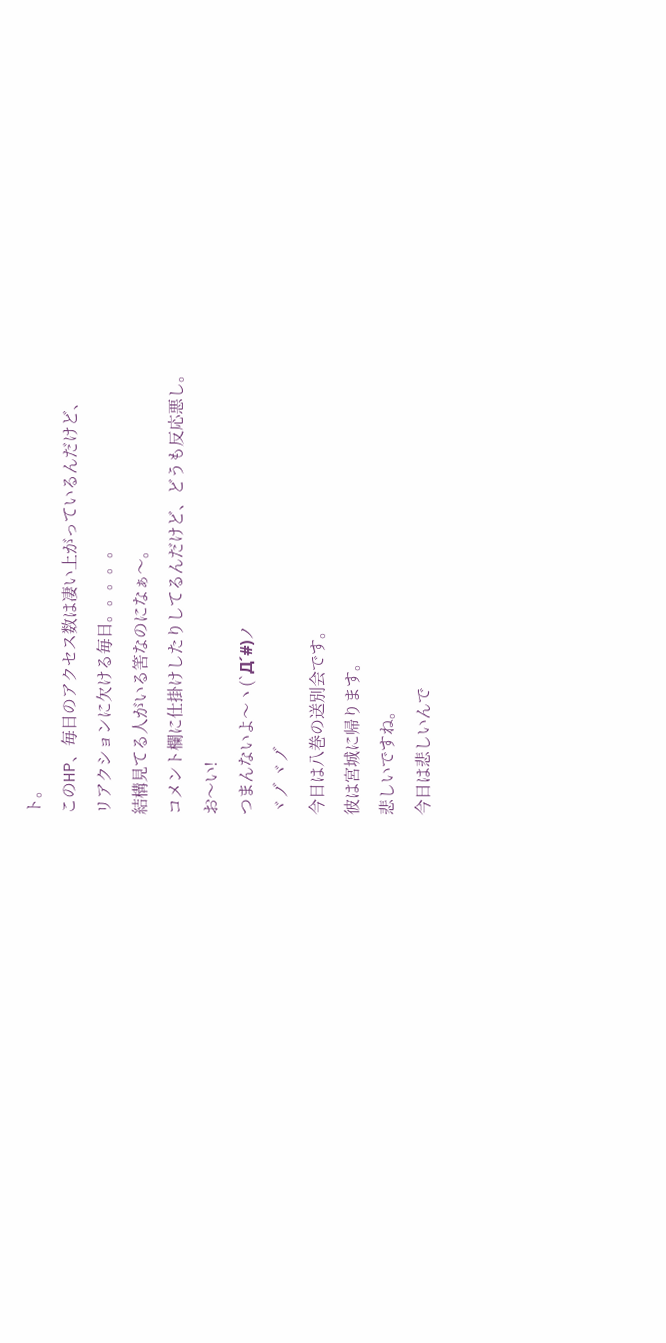ト。
このHP、毎日のアクセス数は凄い上がっているんだけど、
リアクションに欠ける毎日。。。。。
結構見てる人がいる筈なのになぁ〜。
コメント欄に仕掛けしたりしてるんだけど、どうも反応悪し。
お〜い!
つまんないよ〜ヽ(`Д´#)ノ
ヾノ゙ ヾノ゙
今日は八巻の送別会です。
彼は宮城に帰ります。
悲しいですね。
今日は悲しいんで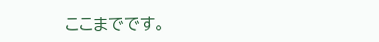ここまでです。